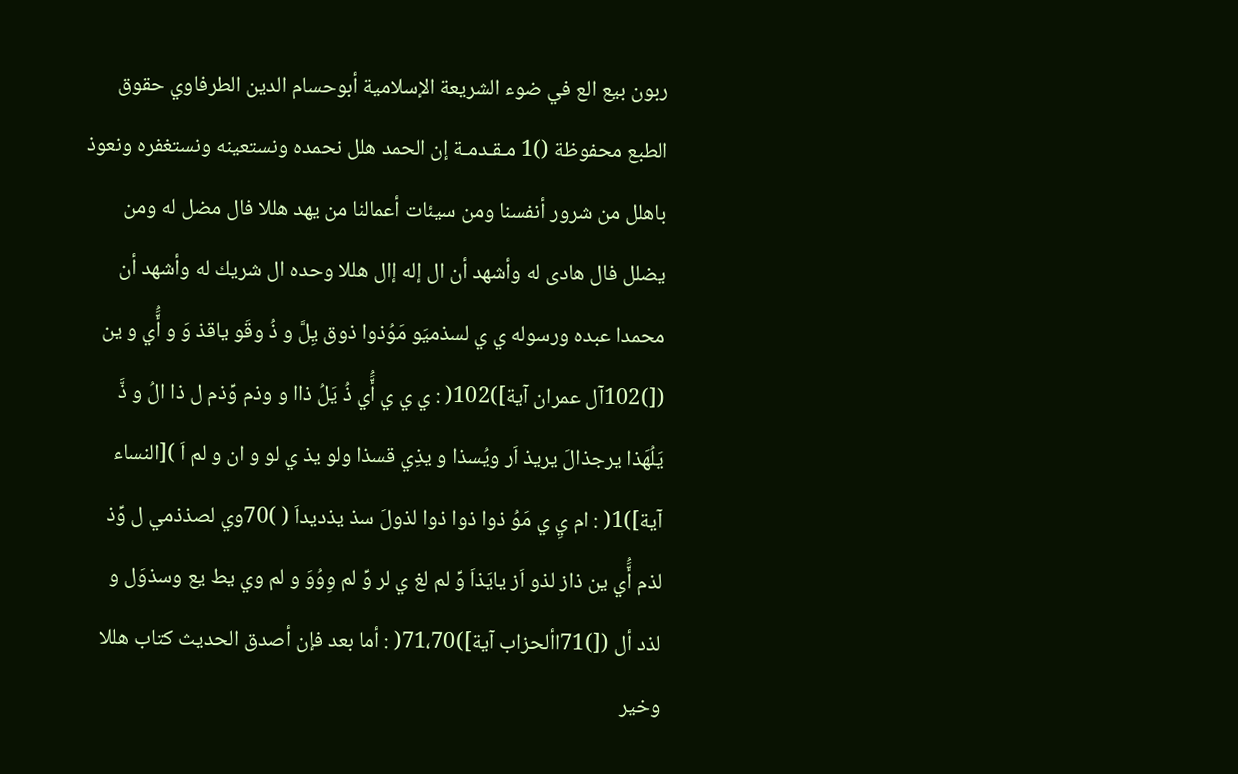ربون بيع الع في ضوء الشريعة الإسلامية أبوحسام الدين الطرفاوي حقوق الطبع محفوظة ()1 مـقـدمـة إن الحمد هلل نحمده ونستعينه ونستغفره ونعوذ باهلل من شرور أنفسنا ومن سيئات أعمالنا من يهد هللا فال مضل له ومن يضلل فال هادى له وأشهد أن ال إله إال هللا وحده ال شريك له وأشهد أن محمدا عبده ورسوله ي ي لسذميَو مَوُذوا ذوق يِلَّ و ذُ وقَو ياقذ وَ و أَُّي و ين ([)102آل عمران آية])102( : ي ي ي أَُّي ذُ يَلُ ذاا و وذم وِّذم ل ذا الُ و ذَّ يَلُهَذا يرجذالَ يريذ اَر ويُسذا و يذِي قسذا ولو يذ ي لو و ان و لم اَ )[النساء آية])1( : ام يِ ي مَوُ ذوا ذوا ذوا لذولَ سذ يذديداَ ( )70وي لصذذمي ل وِّذ لذم أَُّي ين ذاز لذو اَز يايَذاَ وِّ لم لغ ي لر وِّ لم وِوُوَ و لم وي يط يع وسذوَل و لذد أل ([)71األحزاب آية])71،70( : أما بعد فإن أصدق الحديث كتاب هللا وخير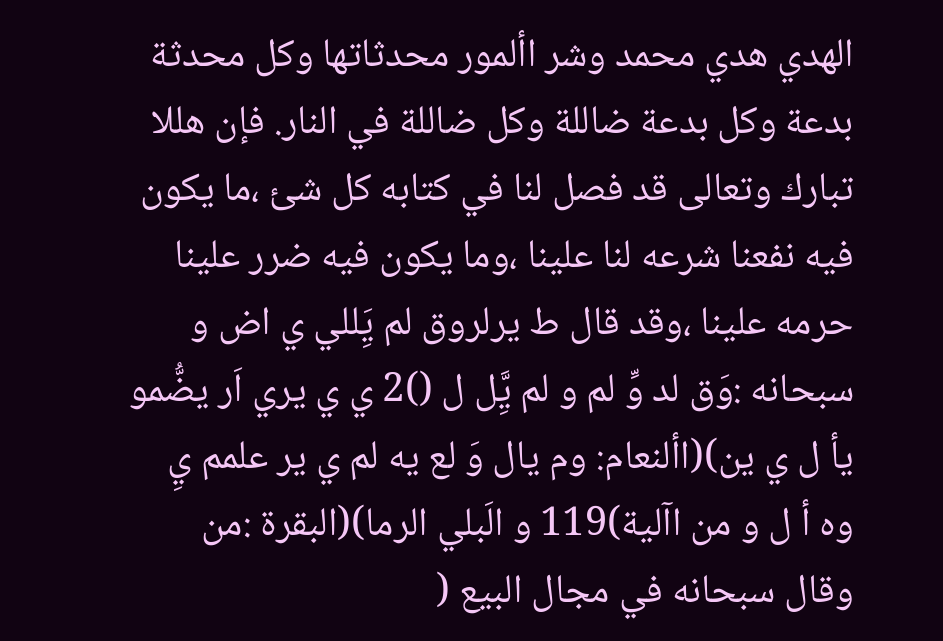الهدي هدي محمد وشر األمور محدثاتها وكل محدثة بدعة وكل بدعة ضاللة وكل ضاللة في النار. فإن هللا تبارك وتعالى قد فصل لنا في كتابه كل شئ ،ما يكون فيه نفعنا شرعه لنا علينا ،وما يكون فيه ضرر علينا حرمه علينا ،وقد قال ط يرلروق لم يَِللي ي اض و سبحانه :وَق لد وِّ لم و لم يَِّل ل ()2 ي ي يري اَر يضُّمو يأ ل ي ين)(األنعام: وم يال وَ لع يه لم ي ير علمم يِ وه أ ل و من اآلية)119 و الَبلي الرما)(البقرة :من وقال سبحانه في مجال البيع (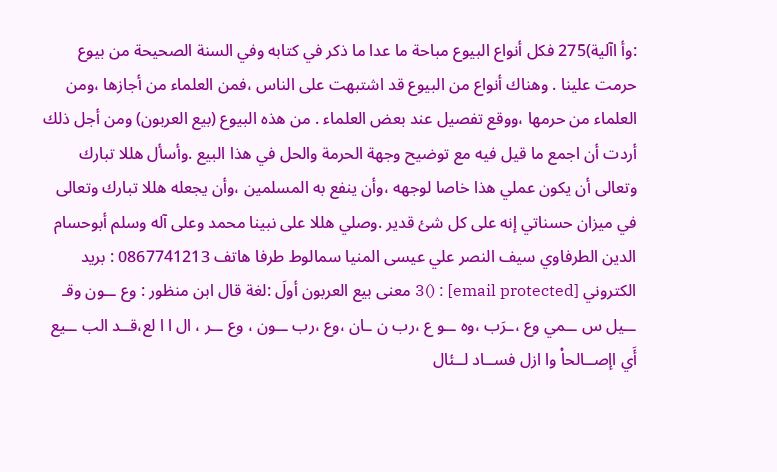:وأ اآلية)275 فكل أنواع البيوع مباحة ما عدا ما ذكر في كتابه وفي السنة الصحيحة من بيوع حرمت علينا . وهناك أنواع من البيوع قد اشتبهت على الناس ،فمن العلماء من أجازها ،ومن العلماء من حرمها ،ووقع تفصيل عند بعض العلماء . من هذه البيوع (بيع العربون) ومن أجل ذلك أردت أن اجمع ما قيل فيه مع توضيح وجهة الحرمة والحل في هذا البيع .وأسأل هللا تبارك وتعالى أن يكون عملي هذا خاصا لوجهه ،وأن ينفع به المسلمين ،وأن يجعله هللا تبارك وتعالى في ميزان حسناتي إنه على كل شئ قدير .وصلي هللا على نبينا محمد وعلى آله وسلم أبوحسام الدين الطرفاوي سيف النصر علي عيسى المنيا سمالوط طرفا هاتف 0867741213 : بريد الكتروني [email protected] : ()3 معنى بيع العربون أولَ :لغة قال ابن منظور : وع ــون وقـ ــيل س ــمي وع ،ـرَب ،وه ــو ع ،رب ن ـان ،وع ،رب ــون ، وع ــر ، ال ا ا لع،قــد الب ــيع أَي اإصــالحاْ وا ازل فســاد لــئال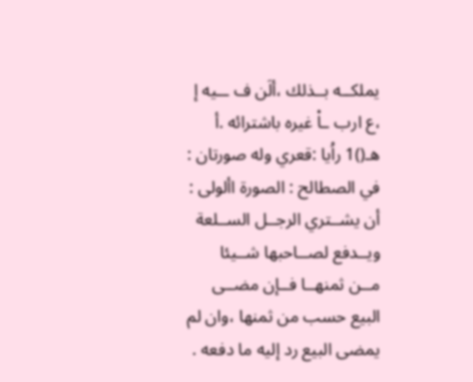يملكــه بــذلك ،ألَن ف ــيه إ ،ع ارب ـاْ غيره باشترائه .أ هـ()1 راُيا :قعري وله صورتان : في الصطالح : الصورة األولى : أن يشــتري الرجــل الســلعة ويــدفع لصــاحبها شــيئا مــن ثمنهــا فــإن مضــى البيع حسب من ثمنها ،وان لم يمضى البيع رد إليه ما دفعه .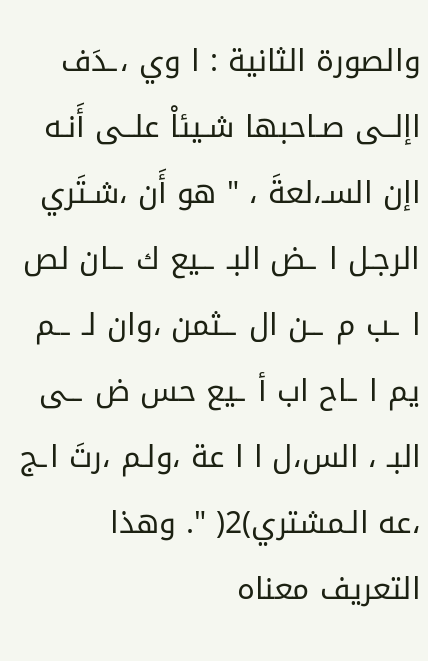والصورة الثانية : ا وي ،ـدَف اإلــى صـاحبها شـيئاْ علــى أَنـه اإن السـ،لعةَ ، " هو أَن ،شـتَري الرجـل ا ـض البـ ــيع ك ــان لص ا ـب م ــن ال ــثمن ،وان لـ ــم يم ا ـاح اب أ ـيع حس ض ــى البـ ، الس،ل ا ا عة ،ولـم ،رتَ اـج ،عه الـمشتري)2( ". وهذا التعريف معناه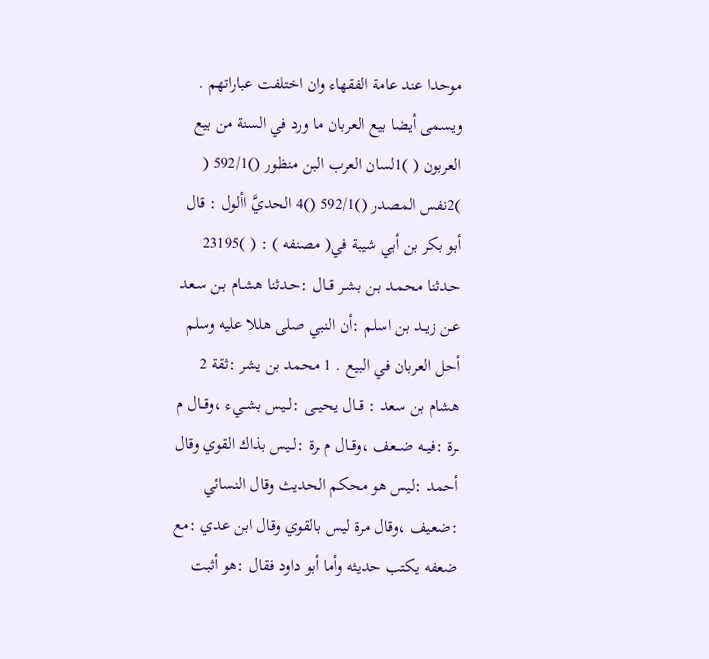موحدا عند عامة الفقهاء وان اختلفت عباراتهم . ويسمى أيضا بيع العربان ما ورد في السنة من بيع العربون ( )1لسان العرب البن منظور ()592/1 ( )2نفس المصدر ()592/1 ()4 الحديَّ األول : قال أبو بكر بن أبي شيبة في( مصنفه ) : ( )23195 حـدثنا محمـد بـن بشـر قــال :حـدثنا هشـام بـن سـعد عـن زيــد بن اسلم :أن النبي صلى هللا عليه وسلم أحل العربان في البيع . 1 محمد بن يشر :ثقة 2 هشام بن سعد : قــال يحيــى :لــيس بشــيء ،وقــال م ـرة :فيــه ضــعف ،وقــال م ـرة :لــيس بذاك القوي وقال أحمد :ليس هو محكم الحديث وقال النسائي :ضعيف ،وقال مرة ليس بالقوي وقال ابن عدي :مع ضعفه يكتب حديثه وأما أبو داود فقال :هو أثبت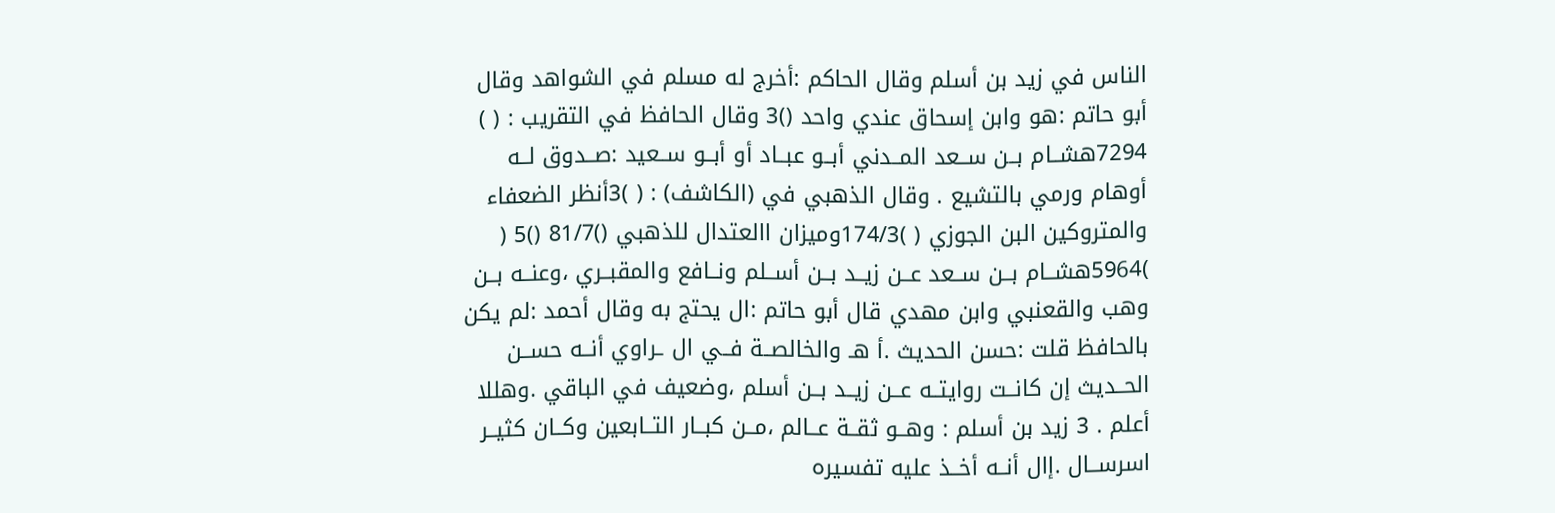الناس في زيد بن أسلم وقال الحاكم :أخرج له مسلم في الشواهد وقال أبو حاتم :هو وابن إسحاق عندي واحد ()3 وقال الحافظ في التقريب : ( ) 7294هشــام بــن ســعد المــدني أبــو عبــاد أو أبــو ســعيد :صــدوق لــه أوهام ورمي بالتشيع . وقال الذهبي في (الكاشف) : ( )3أنظر الضعفاء والمتروكين البن الجوزي ( )174/3وميزان االعتدال للذهبي ()81/7 ()5 ( )5964هشــام بــن ســعد عــن زيــد بــن أســلم ونــافع والمقبــري ،وعنــه بــن وهب والقعنبي وابن مهدي قال أبو حاتم :ال يحتج به وقال أحمد :لم يكن بالحافظ قلت :حسن الحديث .أ هـ والخالصــة فــي ال ـراوي أنــه حســن الحــديث إن كانــت روايتــه عــن زيــد بــن أسلم ،وضعيف في الباقي .وهللا أعلم . 3 زيد بن أسلم : وهــو ثقــة عــالم ،مــن كبــار التــابعين وكــان كثيــر اسرســال .إال أنــه أخــذ عليه تفسيره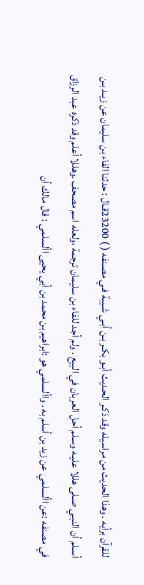للقرآن برأيه . وهذا الحديث من مراسيله وقد ذكـر الحـديث أبـو بكـر بـن أبـي شـيبة فـي مصـنفه ( ) 23200قـال : حدثنا الفاء بن سليمان عن زيـد بـن أسـلم أن النبـي صـلى هللا عليـه وسـلم أحل العربان في البيع . ولم أجد للفاء بن سليمان ترجمة ،ولعله اسم مصحف .وهللا أعلم وقد ذكره عبد الرزاق في مصنفه :عن األسلمي عن زيد بن أسلم به . واألسلمي هو :ابراهيم بن محمد بن أبي يحيى األسلمي : قال مالك أن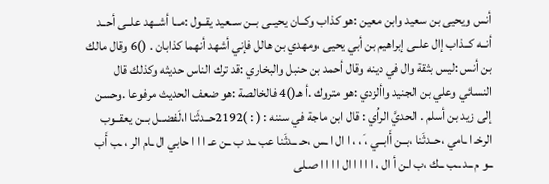أنس ويحيى بن سعيد وابن معين :هو كذاب وكــان يحيــى بــن ســعيد يقــول :مــا أشــهد علــى أحــد أنــه كــذاب إال علــى إبراهيم بن أبي يحيى ،ومهدي بن هالل فإني أشهد أنهما كذابان . ()6 وقال مالك بن أنس :ليس بثقة وال في دينه وقال أحمد بن حنبل والبخاري :قد ترك الناس حديثه وكذلك قال النسائي وعلي بن الجنيد واألزدي :هو متروك .أ هـ()4 فالخالصة :هو ضعف الحديث مرفوعا .وحسن إلى زيد بن أسلم . الحديَّ الراُي : قال ابن ماجة في سننه : ( : )2192حــدثَنا ا،لَفضــل بــن يعقــوب الرخـ ا ـامي ،حــدثَنا ،بــن أَابــي ،َ ، ، ا ال ا ـس ،حـ ــدثَنا عب ــد ب ــن عـ ا ا ا حابي ال ـام الر ، ـب أَب ــو م ــد ــب ــك ،ب اـن أ ال ، ا ا ا ا ال ا ا ا ا صـلى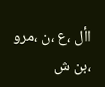األ ،ع ،ن ،مرو ،بن ش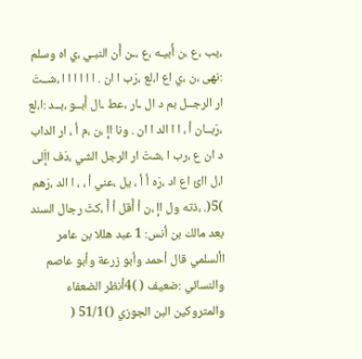،يب ،ع ،ن أَبيـه ،ع ،ـن أَن النبـي ،ي اه وسلم :نهى ،ن ،ي اع ا،لع ،رَب ا ان . ا ا ا ا ا ا ،شــتَ ار الرجــل بم د ال ـار ،عط ـال أَبــو ،بــد :ا،لع ،رَبــان أ ، ا ا الد ا ان . ونا اإ ،ن ،م أ ، ار الداب د ان ع ،رب ا ،شتَ ار الرجل الشي ،دَف اإَلى ا،ل اائ اع اد ،رَه أ أ ، يل ،عني أ ، ، ا الد ،رَهم )5(. ،ذته ول اإ ،ن أ أَقل أ أَ ،كثَ رجال السند بعد مالك بن أنس: 1 عبد هللا بن عامر األسلمي قال أحمد وأبو زرعة وأبو عاصم والنسائي :ضعيف ( )4أنظر الضعفاء والمتروكين البن الجوزي ()51/1 (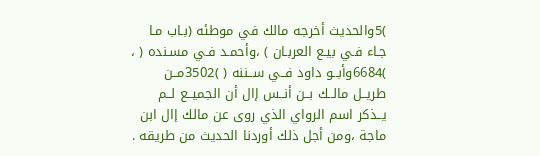)5والحديث أخرجه مالك في موطئه (بـاب مـا جـاء فـي بيـع العربـان ) ،وأحمـد فـي مسـنده ( ، )6684وأبــو داود فــي ســننه ( )3502مــن طريــل مالــك بــن أنــس إال أن الجميــع لــم يــذكر اسم الرواي الذي روى عن مالك إال ابن ماجة ،ومن أجل ذلك أوردنا الحديث من طريقه .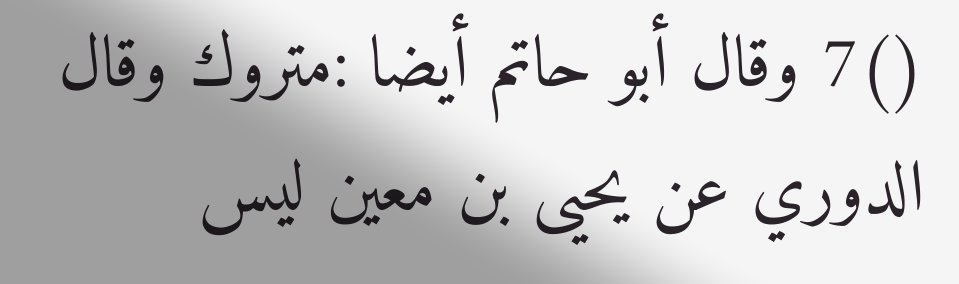()7 وقال أبو حاتم أيضا :متروك وقال الدوري عن يحيى بن معين ليس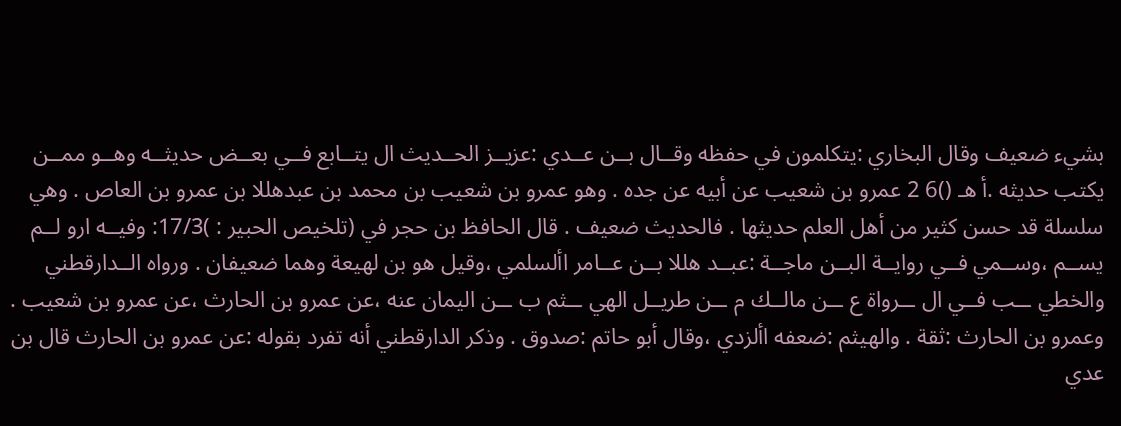بشيء ضعيف وقال البخاري :يتكلمون في حفظه وقــال بــن عــدي :عزيــز الحــديث ال يتــابع فــي بعــض حديثــه وهــو ممــن يكتب حديثه .أ هـ ()6 2 عمرو بن شعيب عن أبيه عن جده . وهو عمرو بن شعيب بن محمد بن عبدهللا بن عمرو بن العاص . وهي سلسلة قد حسن كثير من أهل العلم حديثها . فالحديث ضعيف . قال الحافظ بن حجر في (تلخيص الحبير : )17/3: وفيــه ارو لــم يســم ،وســمي فــي روايــة البــن ماجــة :عبــد هللا بــن عــامر األسلمي ،وقيل هو بن لهيعة وهما ضعيفان . ورواه الــدارقطني والخطي ــب فــي ال ــرواة ع ــن مالــك م ــن طريــل الهي ــثم ب ــن اليمان عنه ،عن عمرو بن الحارث ،عن عمرو بن شعيب . وعمرو بن الحارث :ثقة . والهيثم :ضعفه األزدي ،وقال أبو حاتم :صدوق . وذكر الدارقطني أنه تفرد بقوله :عن عمرو بن الحارث قال بن عدي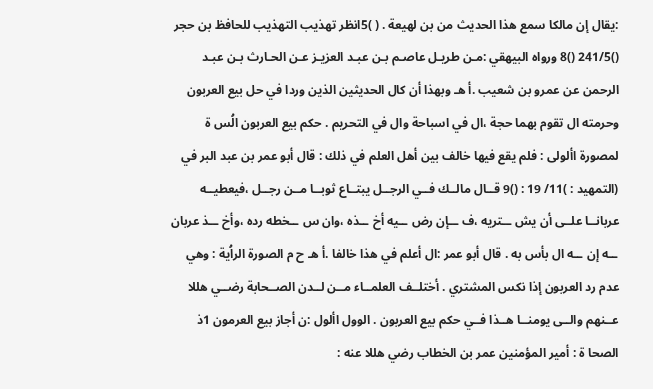:يقال إن مالكا سمع هذا الحديث من بن لهيعة . ( )5انظر تهذيب التهذيب للحافظ بن حجر ()241/5 ()8 ورواه البيهقي :مـن طريـل عاصـم بـن عبـد العزيـز عـن الحـارث بـن عبـد الرحمن عن عمرو بن شعيب .أ هـ وبهذا أن كال الحديثين الذين وردا في حل بيع العربون وحرمته ال تقوم بهما حجة ،ال في اسباحة وال في التحريم . حكم بيع العربون الُس ة لمصورة األولى : فلم يقع فيها خالف بين أهل العلم في ذلك : قال أبو عمر بن عبد البر في (التمهيد : )11/ 19 : ()9 قــال مالــك فــي الرجــل يبتــاع ثوبــا مــن رجــل ،فيعطيــه عربانــا علــى أن يش ــتريه ،ف ــإن رض ــيه أخ ــذه ،وان س ــخطه رده ،وأخ ــذ عربان ــه إن ــه ال بأس به . قال أبو عمر :ال أعلم في هذا خالفا .أ هـ ح م الصورة الراُية : وهي عدم رد العربون إذا نكس المشتري . أختلــف العلمــاء مــن لــدن الصــحابة رضــي هللا عــنهم والــى يومنــا هــذا فــي حكم بيع العربون . الوول األول :ن أجاز بيع العرمون 1ذ الصحا ة : أمير المؤمنين عمر بن الخطاب رضي هللا عنه :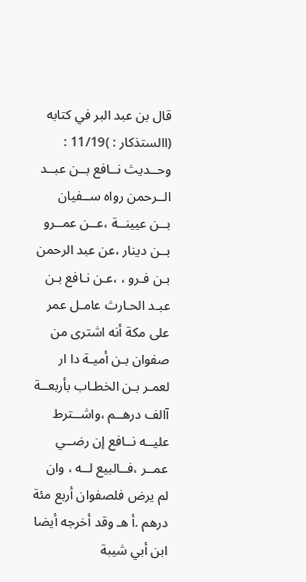قال بن عبد البر في كتابه (االستذكار : )11/19 : وحــديث نــافع بــن عبــد الــرحمن رواه ســفيان بــن عيينــة ،عــن عمــرو بــن دينار ،عن عبد الرحمن بـن فـرو ، ،عـن نـافع بـن عبـد الحـارث عامـل عمر على مكة أنه اشترى من صفوان بـن أميـة دا ار لعمـر بـن الخطـاب بأربعــة آالف درهــم ،واشــترط عليــه نــافع إن رضــي عمــر ،فــالبيع لــه ، وان لم يرض فلصفوان أربع مئة درهم .أ هـ وقد أخرجه أيضا ابن أبي شيبة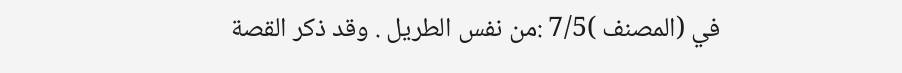في (المصنف )7/5 :من نفس الطريل . وقد ذكر القصة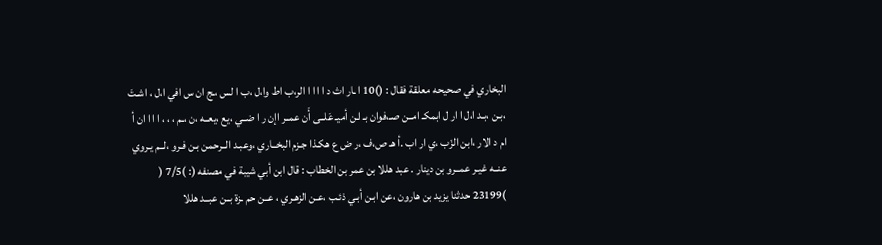البخاري في صحيحه معلقة فقال : ()10 ا ـار اث د ا ا ا ا الر،ب اط وا،ل ،ب ا لس ،ـج ان س افي ا،ل ، اشـتَ ،بـن ،بـد ا،ل ا ار ل ابمكـ امــن صـ،فوان بـ اـن أميـ عَلــى أَن عمــر اإن ر ا ضــي ،يع ،يعــه ،ن ،ـم ، ، ، ا ا ا ان أ ام د الار ،ابن الزَب ،ي ار اب .أ هـ ص،ف ،ر ض ع هكـذا جـزم البخــاري ،وعبـد الــرحمن بـن فـرو ،لــم يـروي عنــه غيـر عمــرو بن دينار . عبد هللا بن عمر بن الخطاب : قال ابن أبي شيبة في مصنفه (: )7/5 ( )23199 حدثنا يزيد بن هارون ،عن ابـن أبـي ذئـب ،عـن الزهـري ، عــن حم ـزة بــن عبــد هللا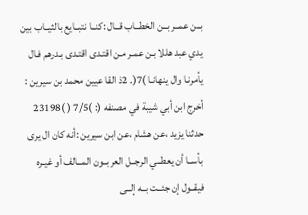بــن عمــر بــن الخطــاب قــال :كنــا نتبــايع بالثيــاب بين يدي عبد هللا بـن عمـر مـن اقتـدى اقتـدى بـدرهم فـال يأمرنـا وال ينهانـا )7(. 2ذ القا عيين محمد بن سيرين : أخرج ابن أبي شيبة في مصنفه (: )7/5 ( )23198 حدثنا يزيد ،عن هشام ،عن ابن سيرين :أنه كان ال يرى بأســا أن يعطــي الرجــل العربــون المــالف أو غيـره فيقــول إن جئــت بــه إلــى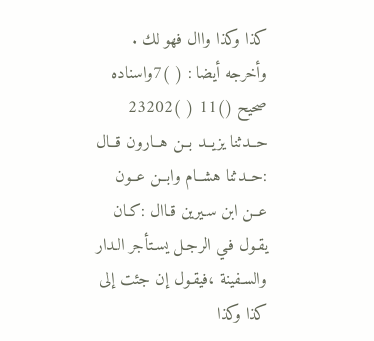كذا وكذا واال فهو لك . وأخرجه أيضا : ( )7واسناده صحيح ()11 ( )23202 حــدثنا يزيــد بــن هــارون قــال :حــدثنا هشــام وابــن عــون عــن ابن سـيرين قـاال :كـان يقـول فـي الرجـل يسـتأجر الـدار والسـفينة ،فيقـول إن جئت إلى كذا وكذا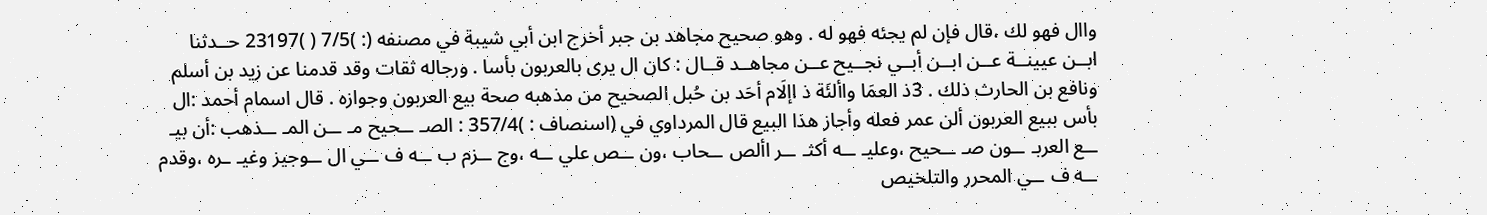واال فهو لك ،قال فإن لم يجئه فهو له . وهو صحيح مجاهد بن جبر أخرج ابن أبي شيبة في مصنفه (: )7/5 ( )23197 حــدثنا ابــن عيينــة عــن ابــن أبــي نجــيح عــن مجاهــد قــال : كان ال يرى بالعربون بأسا . ورجاله ثقات وقد قدمنا عن زيد بن أسلم ونافع بن الحارث ذلك . 3ذ العمَا واألئَة ذ اإلَام أحَد بن حُبل الصحيح من مذهبه صحة بيع العربون وجوازه . قال اسمام أحمد :ال بأس ببيع العربون ألن عمر فعله وأجاز هذا البيع قال المرداوي في (اسنصاف : )357/4 : الصـ ــحيح مـ ــن المـ ــذهب :أن بيـ ــع العربـ ــون صـ ــحيح ،وعليـ ــه أكثـ ــر األص ــحاب ،ون ــص علي ــه ،وج ــزم ب ــه ف ــي ال ــوجيز وغيـ ـره ،وقدم ــه ف ــي المحرر والتلخيص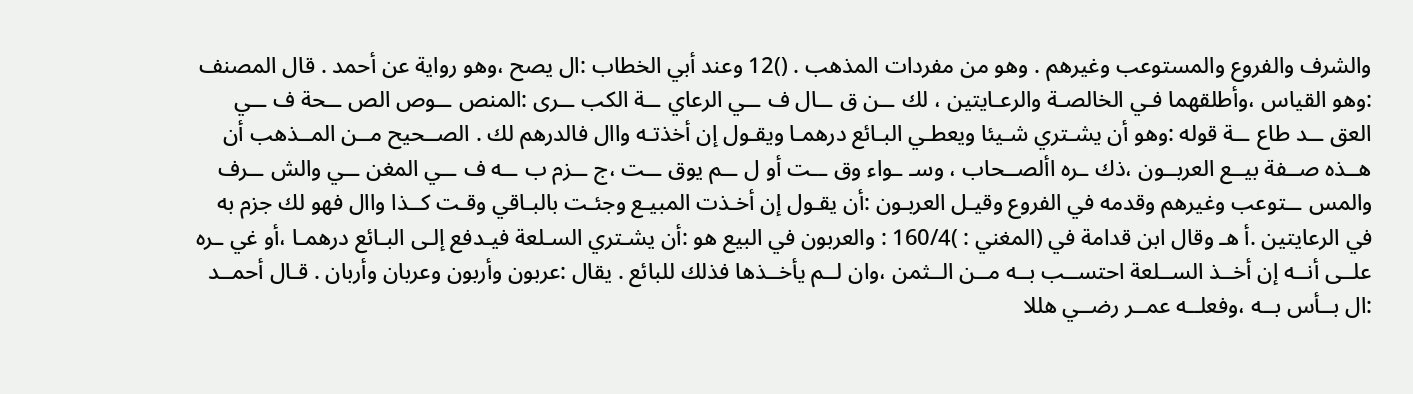والشرف والفروع والمستوعب وغيرهم . وهو من مفردات المذهب . ()12 وعند أبي الخطاب :ال يصح ،وهو رواية عن أحمد . قال المصنف :وهو القياس ،وأطلقهما فـي الخالصـة والرعـايتين ، لك ــن ق ــال ف ــي الرعاي ــة الكب ــرى :المنص ــوص الص ــحة ف ــي العق ــد طاع ــة قوله :وهو أن يشـتري شـيئا ويعطـي البـائع درهمـا ويقـول إن أخذتـه واال فالدرهم لك . الصــحيح مــن المــذهب أن هــذه صــفة بيــع العربــون ،ذك ـره األصــحاب ، وسـ ـواء وق ــت أو ل ــم يوق ــت ،ج ــزم ب ــه ف ــي المغن ــي والش ــرف والمس ــتوعب وغيرهم وقدمه في الفروع وقيـل العربـون :أن يقـول إن أخـذت المبيـع وجئـت بالبـاقي وقـت كــذا واال فهو لك جزم به في الرعايتين .أ هـ وقال ابن قدامة في (المغني : )160/4 : والعربون في البيع هو :أن يشـتري السـلعة فيـدفع إلـى البـائع درهمـا ،أو غي ـره علــى أنــه إن أخــذ الســلعة احتســب بــه مــن الــثمن ،وان لــم يأخــذها فذلك للبائع . يقال :عربون وأربون وعربان وأربان . قـال أحمــد :ال بــأس بــه ،وفعلــه عمــر رضــي هللا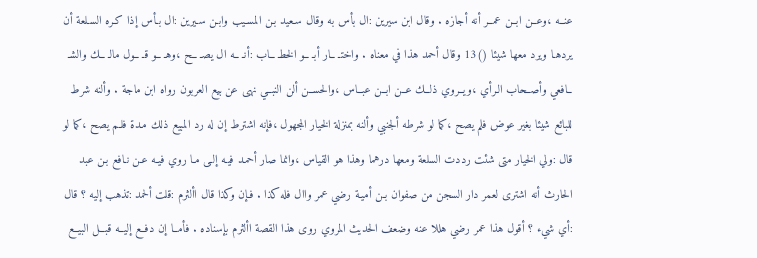عنــه ،وعــن ابــن عمــر أنه أجازه . وقال ابن سيرين :ال بأس به وقال سـعيد بـن المسـيب وابـن سـيرين :ال بـأس إذا كـره السـلعة أن يردهـا ويرد معها شيئا ()13 وقال أحمد هذا في معناه . واختـ ــار أبـ ــو الخطـ ــاب :أنـ ــه ال يصـ ــح ،وهـ ــو قـ ــول مالـ ــك والشـ ــافعي وأصــحاب الـرأي ،ويــروي ذلــك عــن ابــن عبــاس ،والحســن ألن النبــي نهى عن بيع العربون رواه ابن ماجة . وألنه شرط للبائع شيئا بغير عوض فلم يصح ،كما لو شرطه ألجنبي وألنه بمنزلة الخيار المجهول ،فإنه اشترط إن له رد المبيع ذلك مـدة فلـم يصح ،كما لو قال :ولي الخيار متى شئت رددت السلعة ومعها درهما وهذا هو القياس ،وانما صار أحمـد فيـه إلـى مـا روي فيـه عـن نـافع بـن عبد الحارث أنه اشترى لعمر دار السجن من صفوان بـن أميـة رضي عمر واال فله كذا . فـإن وكذا قال األثرم :قلت ألحمد :تذهب إليه ؟ قال :أي شيء ؟ أقول هذا عمر رضي هللا عنه وضعف الحديث المروي روى هذا القصة األثرم بإسناده . فأمــا إن دفــع إليــه قبــل البيــع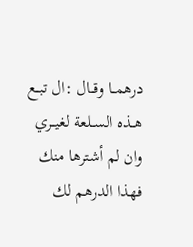درهمــا وقــال :ال تبــع هــذه الســلعة لغيــري وان لم أشترها منك فهذا الدرهم لك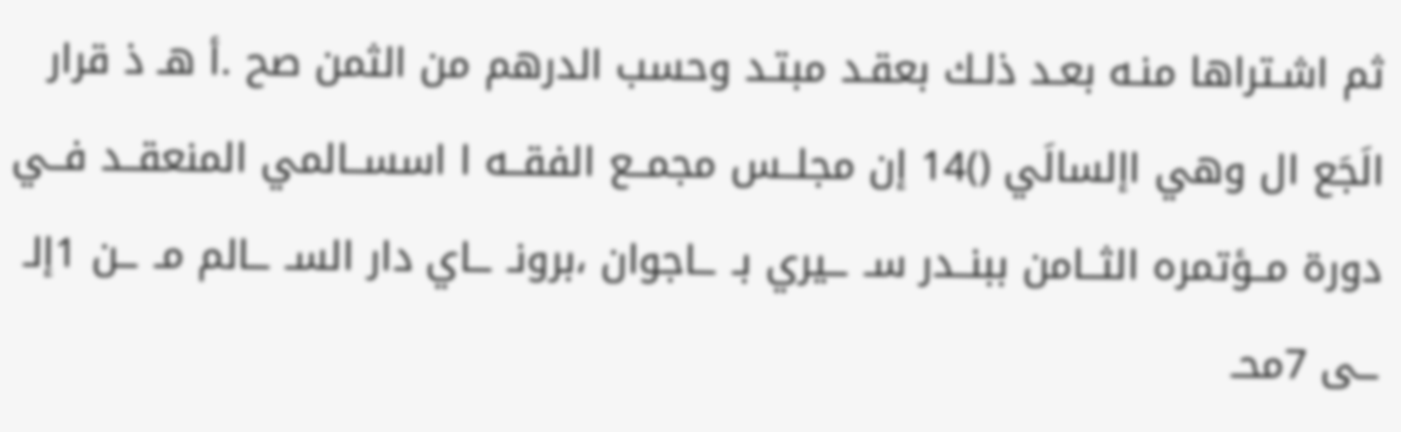ثم اشـتراها منـه بعـد ذلـك بعقـد مبتـد وحسب الدرهم من الثمن صح .أ هـ ذ قرار الَجَع ال وهي اإلسالَي ()14 إن مجلــس مجمــع الفقــه ا اسســالمي المنعقــد فــي دورة مــؤتمره الثــامن ببنــدر سـ ــيري بـ ــاجوان ،برونـ ــاي دار السـ ــالم مـ ــن 1إلـ ــى 7محـ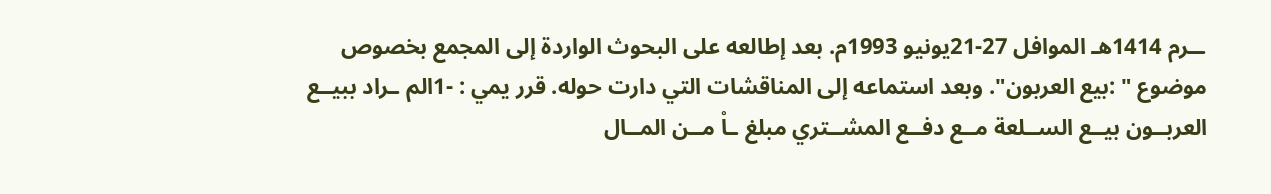ــرم 1414هـ الموافل 27-21يونيو 1993م. بعد إطالعه على البحوث الواردة إلى المجمع بخصوص موضوع " :بيع العربون". وبعد استماعه إلى المناقشات التي دارت حوله. قرر يمي : -1الم ـراد ببيــع العربــون بيــع الســلعة مــع دفــع المشــتري مبلغ ـاْ مــن المــال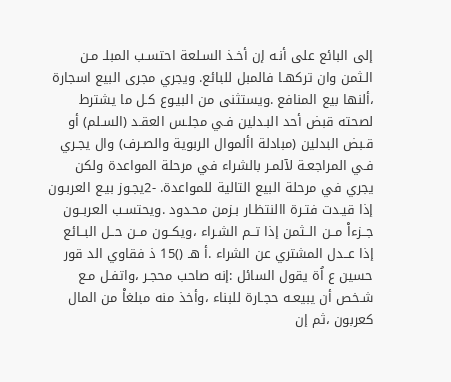إلى البائع على أنـه إن أخـذ السـلعة احتسـب المبلـ مـن الـثمن وان تركهـا فالمبل للبائع. ويجري مجرى البيع اسجارة ،ألنها بيع المنافع .ويستثنى من البيـوع كـل ما يشترط لصحته قبض أحد البـدلين فـي مجلـس العقـد (السـلم) أو قـبض البدلين (مبادلة األموال الربوية والصـرف) وال يجـري فـي المراجعـة لآلمـر بالشراء في مرحلة المواعدة ولكن يجري في مرحلة البيع التالية للمواعدة. -2يجـوز بيـع العربـون إذا قيـدت فتـرة االنتظـار بـزمن محـدود .ويحتسـب العربــون جــزءاْ مــن الــثمن إذا تــم الشـراء ،ويكــون مــن حــل البــائع إذا عــدل المشتري عن الشراء .أ هـ ()15 ذ فقاوي الد قور حسين ع اُة يقول السائل :إنه صاحب محجـر ،واتفـل مـع شـخص أن يبيعـه حجـارة للبناء ،وأخذ منه مبلغاْ من المال كعربون ،ثم إن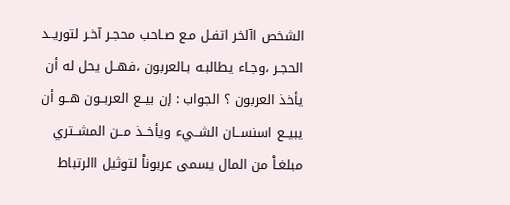الشخص اآلخر اتفـل مـع صـاحب محجـر آخـر لتوريــد الحجـر ،وجـاء يطالبـه بـالعربون ،فهــل يحل له أن يأخذ العربون ؟ الجواب : إن بيــع العربــون هــو أن يبيــع اسنســان الشــيء ويأخــذ مــن المشــتري مبلغـاْ من المال يسمى عربوناْ لتوثيل االرتباط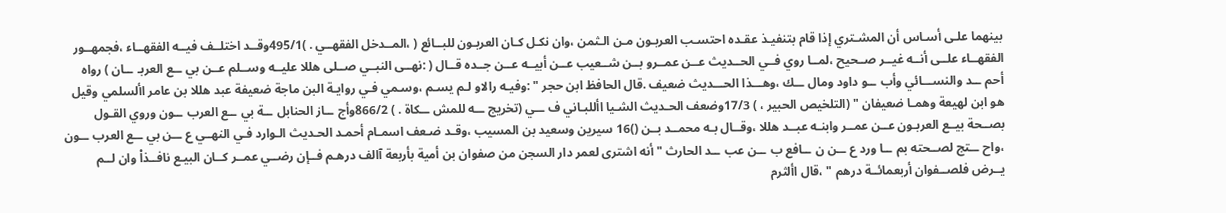بينهما علـى أسـاس أن المشـتري إذا قام بتنفيـذ عقـده احتسـب العربـون مـن الـثمن ،وان نكـل كـان العربـون للبــائع ( ،المــدخل الفقهــي . )495/1وقــد اختلــف فيــه الفقهــاء ،فجمهــور الفقهــاء علــى أنــه غيــر صــحيح ،لمــا روي فــي الحــديث عــن عمــرو بــن شــعيب عــن أبيــه عــن جــده قــال ( :نهــى النبــي صــلى هللا عليــه وســلم عــن بي ــع العربـ ــان ) رواه أحم ــد والنســـائي وأب ــو داود ومال ــك ،وهـــذا الحـــديث ضعيف .قال الحافظ ابن حجر " :وفيـه رالاو لـم يسـم ،وسـمي فـي روايـة البن ماجة ضعيفة عبد هللا بن عامر األسلمي وقيل هو ابن لهيعة وهمـا ضعيفان " (التلخيص الحبير ، ) 17/3وضعف الحـديث الشـيا األلبـاني ف ــي (تخريج ــه للمش ــكاة . ) 866/2وأج ــاز الحنابل ــة بي ــع العرب ــون وروي القـول بصــحة بيــع العربـون عــن عمــر وابنـه عبــد هللا ،وقــال بـه محمــد بــن ()16 سيرين وسعيد بن المسيب ،وقـد ضـعف اسمـام أحمـد الحـديث الـوارد فـي النهــي ع ــن بي ــع العرب ــون ،واح ــتج لصــحته بم ــا ورد ع ــن ن ــافع ب ــن عب ــد الحارث " أنه اشترى لعمر دار السجن من صفوان بن أمية بأربعة آالف درهـم فــإن رضــي عمــر كــان البيـع نافــذاْ وان لــم يــرض فلصــفوان أربعمائــة درهم " ،قال األثرم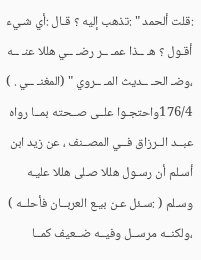:قلت ألحمد " :تذهب إليه ؟ قـال :أي شـيء أقـول ؟ هـ ــذا عمـ ــر رضـ ــي هللا عنـ ــه ،وضـ الحـ ــديث المـ ــروي " (المغنـ ــي . ) 176/4واحتجـوا علــى صــحته بمــا رواه عبــد الــرزاق فــي المصــنف ، عن زيد ابن أسـلم أن رسـول هللا صـلى هللا عليـه وسـلم ( :سـئل عـن بيـع العربــان فأحلــه ) ،ولكنــه مرســل وفيــه ضــعيف كمــا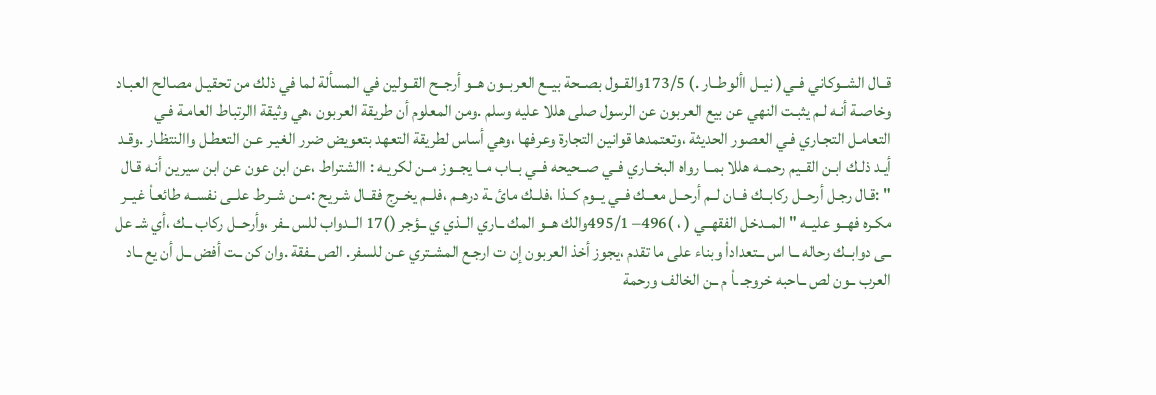قــال الشــوكاني فــي( نيــل األوطــار .) 173/5والقــول بصــحة بيــع العربــون هــو أرجــح القــولين في المسألة لما في ذلك من تحقيـل مصـالح العبـاد وخاصـة أنـه لـم يثبـت النهي عن بيع العربون عن الرسول صلى هللا عليه وسلم .ومن المعلوم أن طريقة العربون ،هي وثيقة االرتباط العامـة فـي التعامـل التجـاري فـي العصور الحديثة ،وتعتمدها قوانين التجارة وعرفها ،وهي أساس لطريقة التعهد بتعويض ضرر الغيـر عـن التعطـل واالنتظـار .وقـد أيـد ذلـك ابـن القــيم رحمــه هللا بمــا رواه البخــاري فــي صــحيحه فــي بــاب مــا يجــوز مــن لكريـه : االشتراط ،عن ابن عون عن ابن سيرين أنـه قـال " :قـال رجـل أرحــل ركابــك فــان لــم أرحــل معــك فــي يــوم كــذا ،فلــك مائ ـة درهــم ،فلــم يخــرج فقــال شـريح :مــن شــرط علــى نفســه طائعـاْ غيــر مكـره فهــو عليــه " المــدخل الفقهــي ( ، )496– 495/1والك هــو المك ــاري الــذي ي ــؤجر ()17 الــدواب للس ــفر ،وأرحــل ركاب ــك ،أي شـ عل ــى دوابــك رحاله ــا اس ــتعداداْ وبناء على ما تقدم ،يجوز أخذ العربون إن ت ارجـع المشـتري عـن للسفر. الص ــفقة .وان كن ــت أفض ــل أن يع ــاد العرب ــون لص ــاحبه خروجـ ـاْ م ــن الخالف ورحمة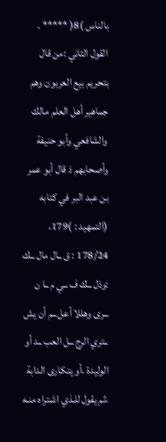بالناس )8( ***** . القول الثاني :من قال بتحريم بيع العربون وهم جماهير أهل العلم مالك والشافعي وأبو حنيفة وأصحابهم ذ قال أبو عمر بن عبد البر في كتابه (التمهيد : )179، 178/24 : ق ــال مال ــك :وذل ــك ف ــي م ــا ن ــرى وهللا أعل ــم أن يش ــتري الرج ــل العب ــد أو الوليدة ،أو يتكارى الدابة ،ثم يقول للـذي اشـتراه منـه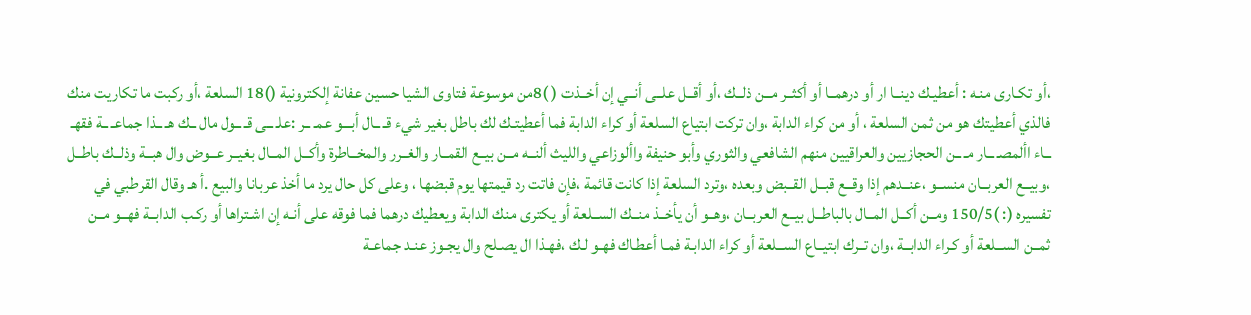،أو تكـارى منـه : أعطيـك دينــا ار أو درهمــا أو أكثــر مــن ذلــك ،أو أقــل علــى أنــي إن أخــذت ( )8من موسوعة فتاوى الشيا حسين عفانة إلكترونية ()18 السلعة ،أو ركبت ما تكاريت منك فالذي أعطيتك هو من ثمن السلعة ، أو من كراء الدابة ،وان تركت ابتياع السلعة أو كراء الدابة فما أعطيتـك لك باطل بغير شيء قـ ــال أبـــو عمـ ــر :علـ ــى قـ ــول مال ــك هـ ــذا جماعـ ــة فقهـ ــاء األمصـ ــار مـ ــن الحجازيين والعراقيين منهم الشافعي والثوري وأبو حنيفة واألوزاعي والليث ألنــه مــن بيــع القمــار والغــرر والمخــاطرة وأكــل المــال بغيــر عــوض وال هبــة وذلــك باطــل ،وبيــع العربــان منســو ،عنــدهم إذا وقــع قبــل القــبض وبعده ،وترد السلعة إذا كانت قائمة ،فإن فاتت رد قيمتها يوم قبضها ، وعلى كل حال يرد ما أخذ عربانا والبيع .أ هـ وقال القرطبي في تفسيره (: )150/5 ومــن أكــل المــال بالباطــل بيــع العربــان ،وهــو أن يأخــذ منــك الســلعة أو يكترى منك الدابة ويعطيك درهما فما فوقه على أنـه إن اشـتراها أو ركـب الدابــة فهــو مــن ثمــن الســلعة أو كـراء الدابــة ،وان تــرك ابتيــاع الســلعة أو كراء الدابـة فمـا أعطـاك فهـو لـك ،فهـذا ال يصـلح وال يجـوز عنـد جماعـة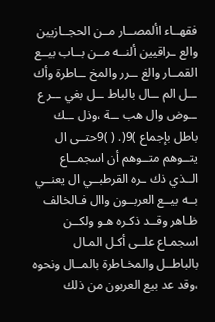فقهــاء األمصــار مــن الحجــازيين والع ـراقيين ألنــه مــن بــاب بيــع القمــار والغ ــرر والمخ ــاطرة وأك ــل الم ــال بالباط ــل بغي ــر ع ــوض وال هب ــة ،وذل ــك باطل بإجماع )9(. ( )9حتــى ال يتــوهم متــوهم أن اسجمــاع الــذي ذك ـره القرطبــي ال يعنــي بــه بيــع العربــون واال فـالخالف ظـاهر وقــد ذكـره هـو ولكــن اسجمـاع علــى أكـل المـال بالباطــل والمخـاطرة بالمــال ونحوه ،وقد عد بيع العربون من ذلك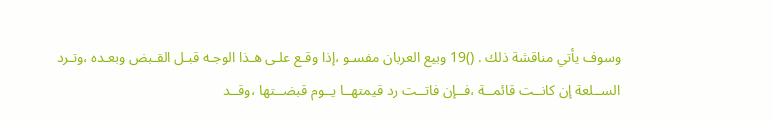وسوف يأتي مناقشة ذلك . ()19 وبيع العربان مفسـو ،إذا وقـع علـى هـذا الوجـه قبـل القـبض وبعـده ،وتـرد الســلعة إن كانــت قائمــة ،فــإن فاتــت رد قيمتهــا يــوم قبضــتها ،وقــد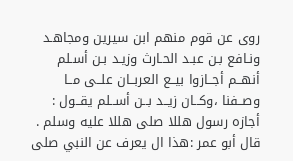روى عن قوم منهم ابن سيرين ومجاهـد ونـافع بـن عبـد الحـارث وزيـد بـن أسـلم أنهــم أجــازوا بيــع العربــان علــى مــا وصــفنا ،وكــان زيــد بــن أســلم يقــول : أجازه رسول هللا صلى هللا عليه وسلم . قال أبو عمر :هذا ال يعرف عن النبي صلى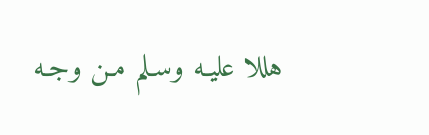هللا عليـه وسـلم مـن وجـه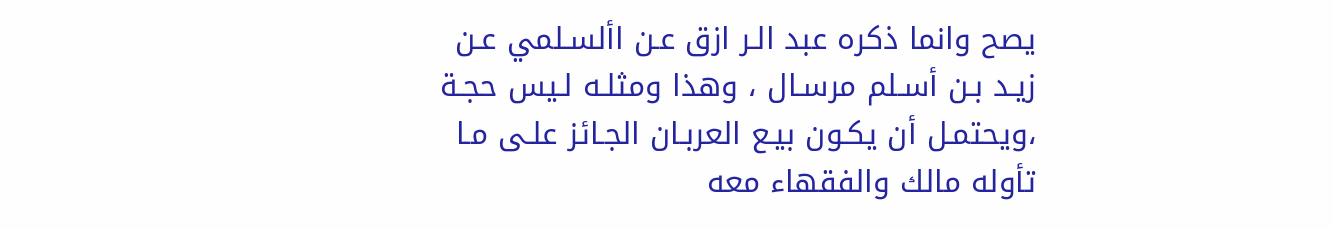يصح وانما ذكره عبد الـر ازق عـن األسـلمي عـن زيـد بـن أسـلم مرسـال ، وهذا ومثلـه لـيس حجـة ،ويحتمـل أن يكـون بيـع العربـان الجـائز علـى مـا تأوله مالك والفقهاء معه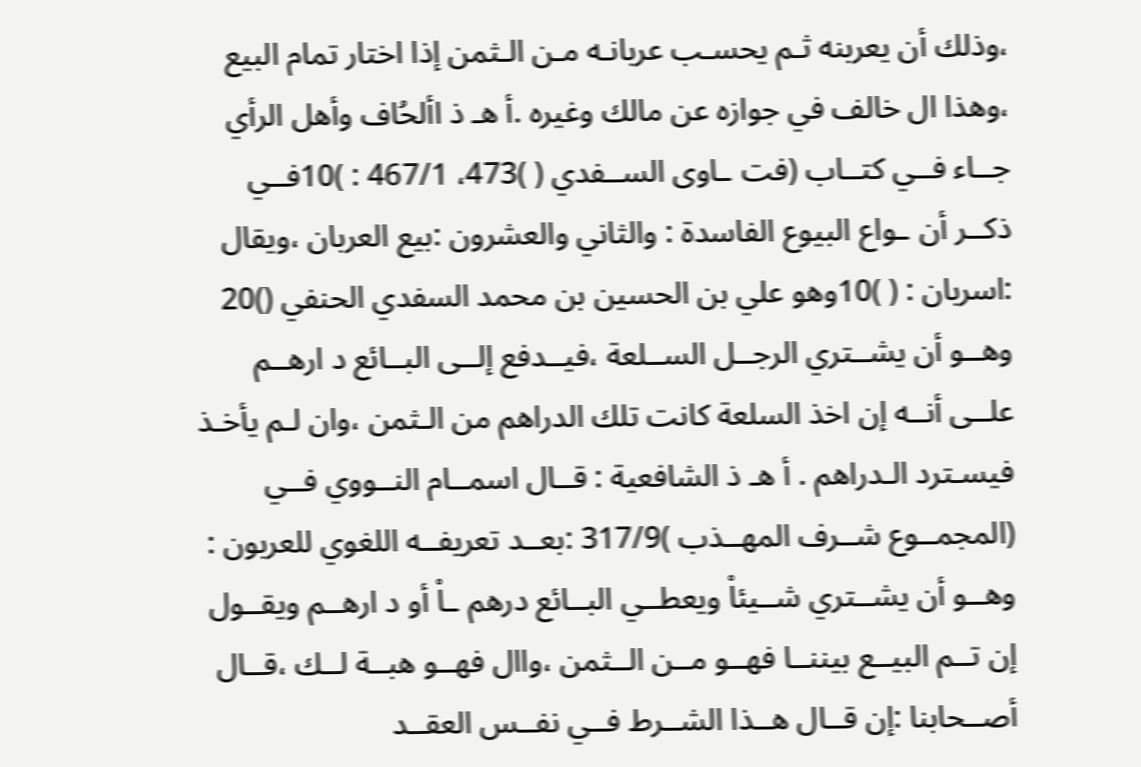،وذلك أن يعربنه ثـم يحسـب عربانـه مـن الـثمن إذا اختار تمام البيع ،وهذا ال خالف في جوازه عن مالك وغيره .أ هـ ذ األحُاف وأهل الرأي جــاء فــي كتــاب (فت ـاوى الســفدي ( )473، 467/1 : )10فــي ذكــر أن ـواع البيوع الفاسدة : والثاني والعشرون :بيع العربان ،ويقال :اسربان : ( )10وهو علي بن الحسين بن محمد السفدي الحنفي ()20 وهــو أن يشــتري الرجــل الســلعة ،فيــدفع إلــى البــائع د ارهــم علــى أنــه إن اخذ السلعة كانت تلك الدراهم من الـثمن ،وان لـم يأخـذ فيسـترد الـدراهم . أ هـ ذ الشافعية : قــال اسمــام النــووي فــي (المجمــوع شــرف المهــذب )317/9 :بعــد تعريفــه اللغوي للعربون : وهــو أن يشــتري شــيئاْ ويعطــي البــائع درهم ـاْ أو د ارهــم ويقــول إن تــم البيــع بيننــا فهــو مــن الــثمن ،واال فهــو هبــة لــك ،قــال أصــحابنا :إن قــال هــذا الشــرط فــي نفــس العقــد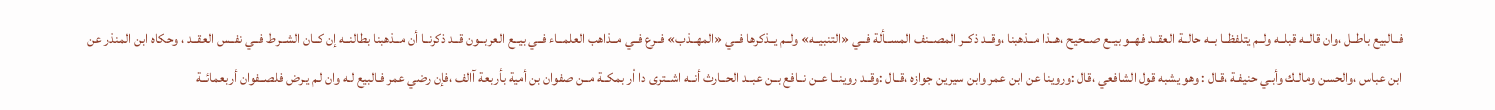فــالبيع باطــل ،وان قالــه قبلــه ولــم يتلفظــا بــه حالــة العقــد فهــو بيــع صــحيح ،هــذا مــذهبنا ،وقــد ذكــر المصــنف المســألة فــي «التنبيــه» ولــم يــذكرها فــي «المهــذب» فــرع فــي مــذاهب العلمــاء فــي بيــع العربــون قــد ذكرنــا أن مــذهبنا بطالنــه إن كــان الشــرط فــي نفــس العقــد ، وحكاه ابن المنذر عن ابن عباس ،والحسن ومالـك وأبـي حنيفـة ،قـال : وهو يشبه قول الشافعي ،قال :وروينا عن ابن عمر وابن سيرين جوازه ،قــال :وقــد روينــا عــن نــافع بــن عبــد الحــارث أنــه اشــترى دا اْر بمكــة مــن صفوان بن أمية بأربعة آالف ،فإن رضي عمر فـالبيع لـه وان لـم يـرض فلصــفوان أربعمائــة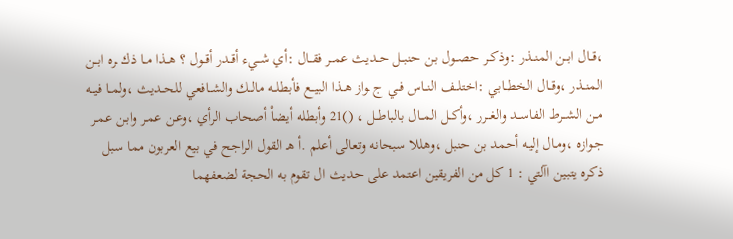،قــال ابــن المنــذر :وذكــر حصــول بـن حنبــل حــديث عمــر فقــال :أي شــيء أقــدر أقــول ؟ هــذا مــا ذك ـره ابــن المنــذر ،وقــال الخطــابي :اختلــف النــاس فــي ج ـواز هــذا البيــع فأبطلــه مالــك والشــافعي للحــديث ،ولمــا فيــه مــن الشــرط الفاســد والغــرر ،وأكــل المــال بالباطــل ، ()21 وأبطله أيضاْ أصحاب الرأي ،وعـن عمـر وابـن عمـر جـوازه ،ومـال إليـه أحمد بن حنبل ،وهللا سبحانه وتعالى أعلم .أ هـ القول الراجح في بيع العربون مما سبل ذكره يتبين اآلتي : 1 كل من الفريقين اعتمد على حديث ال تقوم به الحجة لضعفهما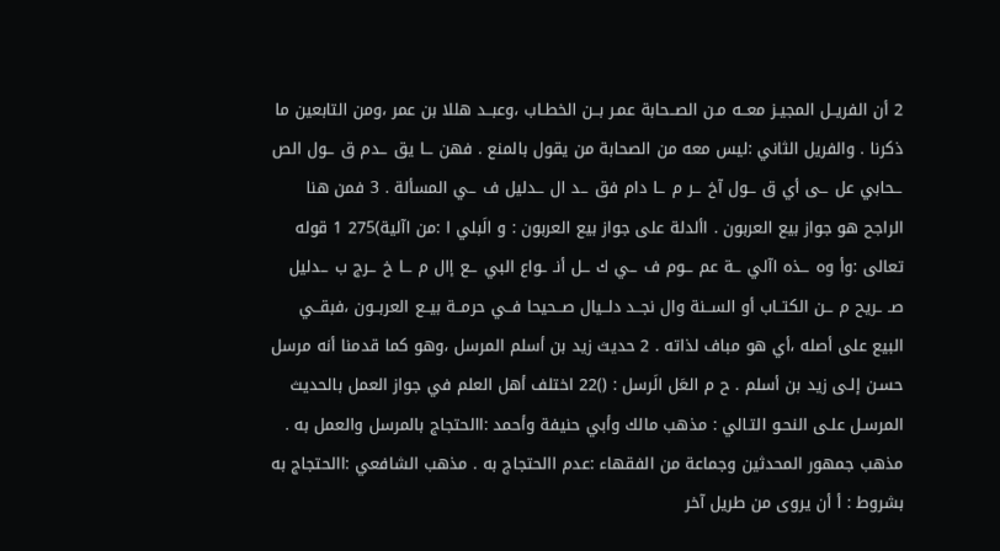2 أن الفريــل المجيـز معــه مـن الصــحابة عمـر بــن الخطـاب ،وعبــد هللا بن عمر ،ومن التابعين ما ذكرنا . والفريل الثاني :ليس معه من الصحابة من يقول بالمنع . فهن ــا يق ــدم ق ــول الص ــحابي عل ــى أي ق ــول آخ ــر م ــا دام فق ــد ال ــدليل ف ــي المسألة . 3 فمن هنا الراجح هو جواز بيع العربون . األدلة على جواز بيع العربون : و الَبلي ا :من اآلية)275 1 قوله تعالى :وأ وه ــذه اآلي ــة عم ــوم ف ــي ك ــل أنـ ـواع البي ــع إال م ــا خ ــرج ب ــدليل صـ ـريح م ــن الكتــاب أو الســنة وال نجــد دلــيال صــحيحا فــي حرمــة بيــع العربــون ،فبقــي البيع على أصله ،أي هو مباف لذاته . 2 حديث زيد بن أسلم المرسل ،وهو كما قدمنا أنه مرسل حسـن إلـى زيد بن أسلم . ح م العَل الَرسل : ()22 اختلف أهل العلم في جواز العمل بالحديث المرسـل علـى النحـو التـالي : مذهب مالك وأبي حنيفة وأحمد :االحتجاج بالمرسل والعمل به . مذهب جمهور المحدثين وجماعة من الفقهاء :عدم االحتجاج به . مذهب الشافعي :االحتجاج به بشروط : أ أن يروى من طريل آخر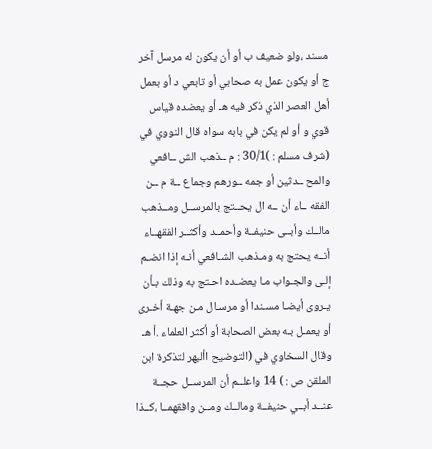مسند ،ولو ضعيف ب أو أن يكون له مرسل آخر ج أو يكون عمل به صحابي أو تابعي د أو بعمل أهل العصر الذي ذكر فيه هـ أو يعضده قياس قوي و أو لم يكن في بابه سواه قال النووي في (شرف مسلم : )30/1 : م ــذهب الش ــافعي والمح ــدثين أو جمه ــورهم وجماع ــة م ــن الفقه ــاء أن ــه ال يحــتج بالمرســل ومــذهب مالــك وأبــى حنيفــة وأحمــد وأكثــر الفقهــاء أنــه يحتج به ومـذهب الشـافعي أنـه إذا انضـم إلـى والجـواب مـا يعضـده احـتج به وذلك بـأن يـروى أيضـا مسـندا أو مرسـال مـن جهـة أخـرى أو يعمـل بـه بعض الصحابة أو أكثر العلماء .أ هـ وقال السخاوي في (التوضيح األبهر لتذكرة ابن الملقن ص : ) 14 واعلــم أن المرســل حجــة عنــد أبــي حنيفــة ومالــك ومــن وافقهمــا ،كــذا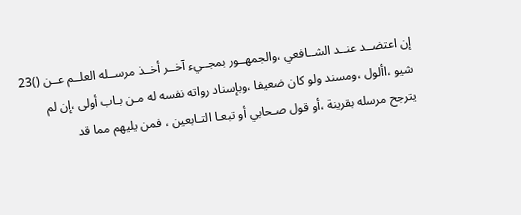إن اعتضــد عنــد الشــافعي ،والجمهــور بمجــيء آخــر أخــذ مرســله العلــم عــن ()23 شيو ،األول ،ومسند ولو كان ضعيفا ،وبإسناد رواته نفسه له مـن بـاب أولى ،إن لم يترجح مرسله بقرينة ،أو قول صـحابي أو تبعـا التـابعين ، فمن يليهم مما قد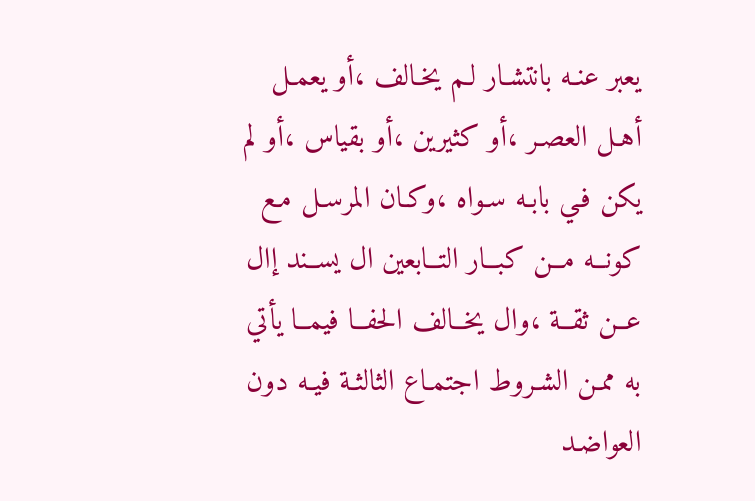يعبر عنـه بانتشـار لـم يخـالف ،أو يعمـل أهـل العصـر ،أو كثيرين ،أو بقياس ،أو لم يكن فـي بابـه سـواه ،وكـان المرسـل مـع كونــه مــن كبــار التــابعين ال يســند إال عــن ثقــة ،وال يخــالف الحفــا فيمــا يأتي به ممـن الشـروط اجتمـاع الثالثـة فيـه دون العواضـد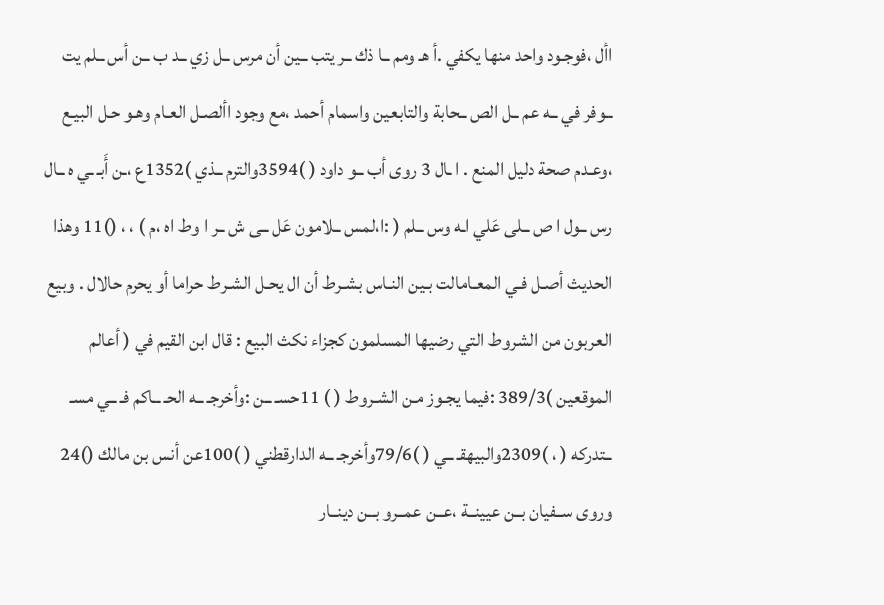األ ،فوجـود واحد منها يكفي .أ هـ ومم ــا ذك ــر يتب ــين أن مرس ــل زي ــد ب ــن أس ــلم يت ــوفر في ــه عم ــل الص ــحابة والتابعين واسمام أحمد ،مع وجود األصـل العـام وهـو حـل البيـع ،وعـدم صحة دليل المنع . ا ـال 3 روى أب ــو داود ( )3594والترم ــذي )1352ع ،ـن أَبـ ـي ه ــال رس ــول ا ص ــلى عَلي اـه وس ــلم ( :ا،لمس ــلامون عَل ــى ش ــر ا وط اه ،م ) ، ، ()11 وهذا الحديث أصـل فـي المعـامالت بـين النـاس بشـرط أن ال يحـل الشـرط حراما أو يحرم حالال . وبيع العربون من الشروط التي رضيها المسلمون كجزاء نكث البيع : قال ابن القيم في ( أعالم الموقعين )389/3 :فيما يجـوز مـن الشـروط ( ) 11حسـ ــن :وأخرجـ ــه الحـ ــاكم فـ ــي مسـ ــتدركه ( ، )2309والبيهقـ ــي ( )79/6وأخرجـ ــه الدارقطني ( )100عن أنس بن مالك ()24 وروى ســفيان بــن عيينــة ،عــن عمــرو بــن دينــار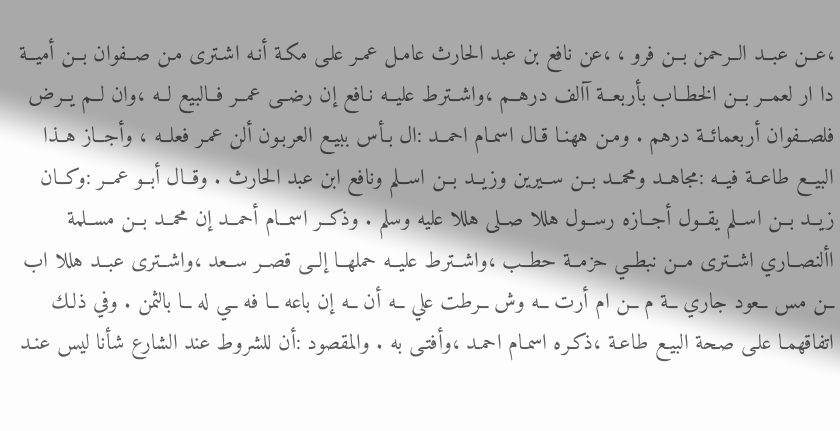،عــن عبــد الــرحمن بــن فرو ، ،عن نافع بن عبد الحارث عامـل عمـر علـى مكـة أنـه اشـترى مـن صــفوان بــن أميــة دا ار لعمــر بــن الخطــاب بأربعــة آالف درهــم ،واشــترط عليــه نـافع إن رضــى عمــر فــالبيع لــه ،وان لــم يــرض فلصــفوان أربعمائــة درهم . ومـن ههنـا قـال اسمـام احمــد :ال بـأس ببيـع العربـون ألن عمـر فعلــه ، وأجــاز هــذا البيــع طاعــة فيــه :مجاهــد ومحمــد بــن ســيرين وزيــد بــن اســلم ونافع ابن عبد الحارث . وقــال أبــو عمــر :وكــان زيــد بــن اســلم يقــول أجــازه رســول هللا صــلى هللا عليه وسلم . وذكــر اسمــام أحمــد إن محمــد بــن مســلمة األنصــاري اشــترى مــن نبطــي حزمــة حطــب ،واشــترط عليــه حملهــا إلــى قصــر ســعد ،واشــترى عبــد هللا اب ــن مس ــعود جاري ــة م ــن ام أرت ــه وش ــرطت علي ــه أن ــه إن باعه ــا فه ــي له ــا بالثمن . وفي ذلـك اتفاقهمـا علـى صـحة البيـع طاعـة ،ذكـره اسمـام احمـد ،وأفتـى به . والمقصود :أن للشروط عند الشارع شأنا ليس عنـد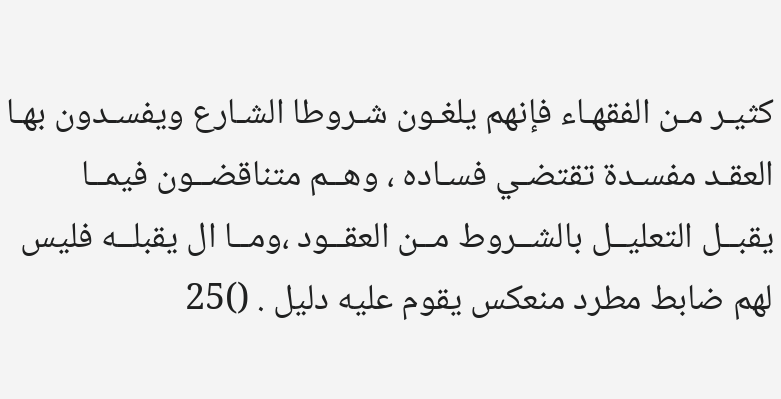كثيـر مـن الفقهـاء فإنهم يلغـون شـروطا الشـارع ويفسـدون بهـا العقـد مفسـدة تقتضـي فسـاده ، وهــم متناقضــون فيمــا يقبــل التعليــل بالشــروط مــن العقــود ،ومــا ال يقبلــه فليس لهم ضابط مطرد منعكس يقوم عليه دليل . ()25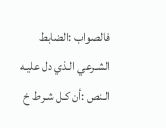فالصواب :الضابط الشـرعي الـذي دل عليـه الـنص :أن كـل شـرط خ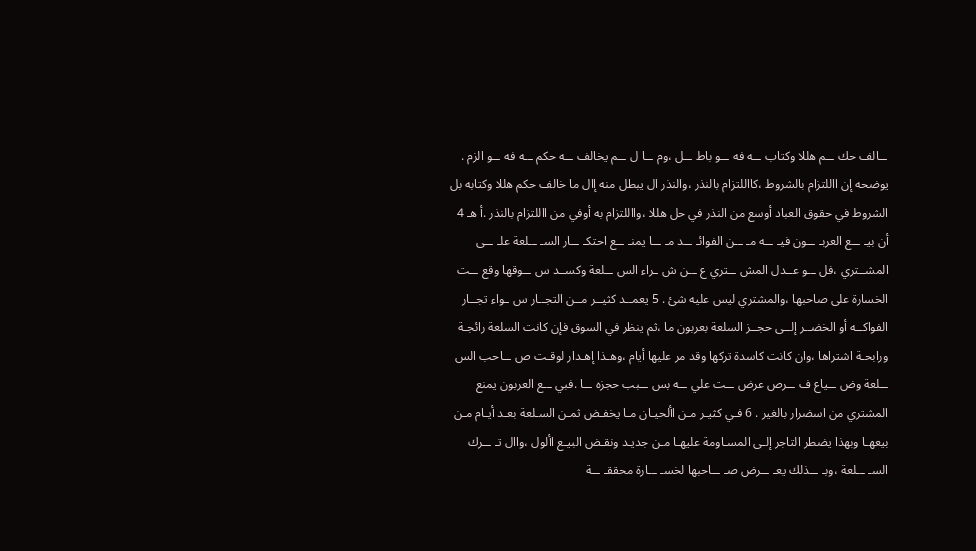ــالف حك ــم هللا وكتاب ــه فه ــو باط ــل ،وم ــا ل ــم يخالف ــه حكم ــه فه ــو الزم . يوضحه إن االلتزام بالشروط ،كااللتزام بالنذر ،والنذر ال يبطل منه إال ما خالف حكم هللا وكتابه بل الشروط في حقوق العباد أوسع من النذر في حل هللا ،وااللتزام به أوفي من االلتزام بالنذر .أ هـ 4 أن بيـ ــع العربـ ــون فيـ ــه مـ ــن الفوائـ ــد مـ ــا يمنـ ــع احتكـ ــار السـ ــلعة علـ ــى المشــتري ،فل ــو عــدل المش ــتري ع ــن ش ـراء الس ــلعة وكســد س ــوقها وقع ــت الخسارة على صاحبها ،والمشتري ليس عليه شئ . 5 يعمــد كثيــر مــن التجــار س ـواء تجــار الفواكــه أو الخضــر إلــى حجــز السلعة بعربون ما ،ثم ينظر في السوق فإن كانت السلعة رائجـة ورابحـة اشتراها ،وان كانت كاسدة تركها وقد مر عليها أيام ،وهـذا إهـدار لوقـت ص ــاحب الس ــلعة وض ــياع ف ــرص عرض ــت علي ــه بس ــبب حجزه ــا .فبي ــع العربون يمنع المشتري من اسضرار بالغير . 6 فـي كثيـر مـن األحيـان مـا يخفـض ثمـن السـلعة بعـد أيـام مـن بيعهـا وبهذا يضطر التاجر إلـى المسـاومة عليهـا مـن جديـد ونقـض البيـع األول ،واال تـ ــرك السـ ــلعة ،وبـ ــذلك يعـ ــرض صـ ــاحبها لخسـ ــارة محققـ ــة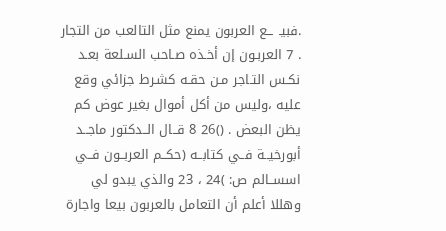.فبيـ ــع العربون يمنع مثل التالعب من التجار . 7 العربـون إن أخـذه صـاحب السـلعة بعـد نكـس التـاجر مـن حقـه كشـرط جزائي وقع عليه ،وليس من أكل أموال بغير عوض كم يظن البعض . ()26 8 قــال الــدكتور ماجــد أبورخيــة فــي كتابــه (حكــم العربــون فــي اسســالم ص: )24 ، 23 والذي يبدو لي وهللا أعلم أن التعامل بالعربون بيعا واجارة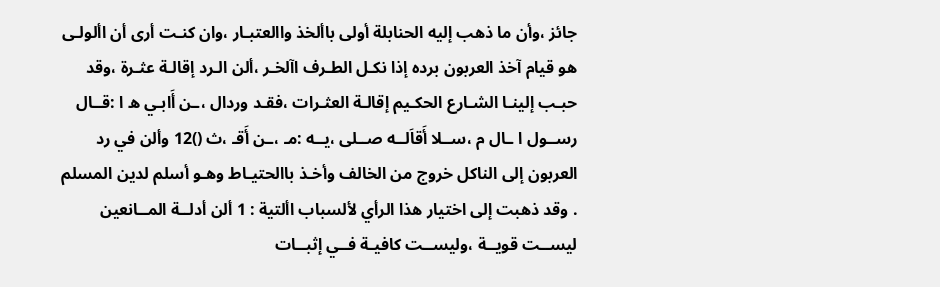جائز ،وأن ما ذهب إليه الحنابلة أولى باألخذ واالعتبـار ،وان كنـت أرى أن األولـى هو قيام آخذ العربون برده إذا نكـل الطـرف اآلخـر ،ألن الـرد إقالـة عثـرة ،وقد حبـب إلينـا الشـارع الحكـيم إقالـة العثـرات ،فقـد وردال ،ـن أَابـي ه ا :قــال رســول ا ـال م ،ســلا أَقاَلــه صــلى ،يــه :مـ ،ـن أَقـ ،ث ()12 وألن في رد العربون إلى الناكل خروج من الخالف وأخـذ باالحتيـاط وهـو أسلم لدين المسلم . وقد ذهبت إلى اختيار هذا الرأي لألسباب األتية : 1 ألن أدلــة المــانعين ليســت قويــة ،وليســت كافيـة فــي إثبــات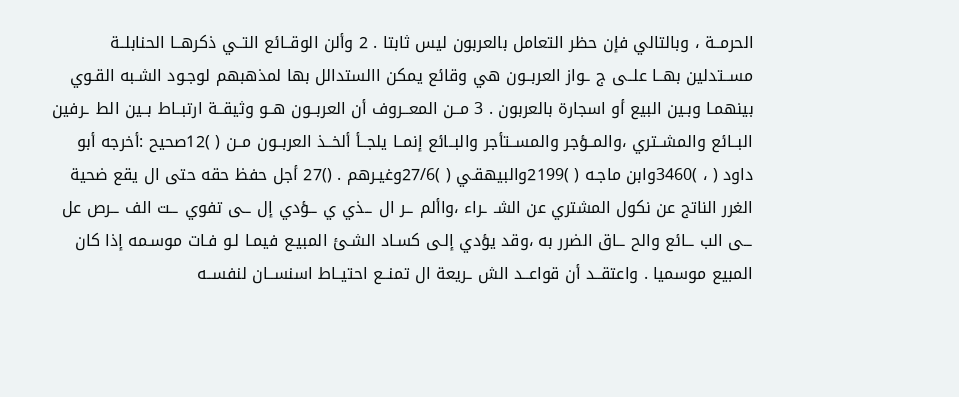الحرمــة ، وبالتالي فإن حظر التعامل بالعربون ليس ثابتا . 2 وألن الوقــائع التــي ذكرهــا الحنابلــة مســتدلين بهــا علــى ج ـواز العربــون هي وقائع يمكن االستدالل بها لمذهبهم لوجـود الشـبه القـوي بينهمـا وبـين البيع أو اسجارة بالعربون . 3 مــن المعــروف أن العربــون هــو وثيقــة ارتبــاط بــين الط ـرفين البــائع والمشــتري ،والمــؤجر والمســتأجر والبــائع إنمــا يلجــأ ألخــذ العربــون مــن ( )12صحيح :أخرجه أبو داود ( ، )3460وابن ماجـه ( )2199والبيهقـي ( )27/6وغيـرهم . ()27 أجل حفظ حقه حتى ال يقع ضحية الغرر الناتج عن نكول المشتري عن الشـ ـراء ،واألم ــر ال ــذي ي ــؤدي إل ــى تفوي ــت الف ــرص عل ــى الب ــائع والح ــاق الضرر به ،وقد يؤدي إلـى كسـاد الشـئ المبيـع فيمـا لـو فـات موسـمه إذا كان المبيع موسميا . واعتقــد أن قواعــد الش ـريعة ال تمنــع احتيــاط اسنســان لنفســه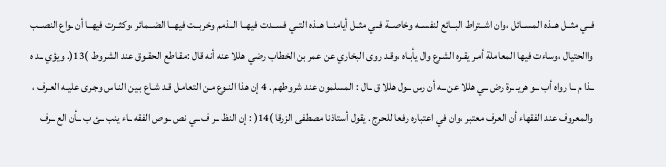فــي مثــل هــذه المســائل ،وان اشــتراط البــائع لنفســه وخاصــة فــي مثــل أيامنــا هــذه التــي فســدت فيهــا الــذمم وخربــت فيهــا الضــمائر ،وكثــرت فيهــا أن ـواع النصــب واالحتيال ،وساءت فيها المعاملة أمـر يقـره الشـرع وال يأبـاه ،وقـد روى البخاري عن عمر بن الخطاب رضي هللا عنه أنه قال :مقـاطع الحقـوق عند الشروط )13(. ويؤي ــد ه ــذا م ــا رواه أب ــو هريـ ـرة رض ــي هللا عن ــه أن رس ــول هللا ق ــال : المسلمون عند شروطهم . 4 إن هذا النـوع مـن التعامـل قـد شـاع بـين النـاس وجـرى عليـه العـرف ، والمعروف عند الفقهاء أن العرف معتبر ،وان في اعتباره رفعا للحرج . يقول أستاذنا مصطفى الزرقا )14( : إن النظ ــر ف ــي نص ــوص الفقه ــاء ينب ــئ ب ــأن الع ــرف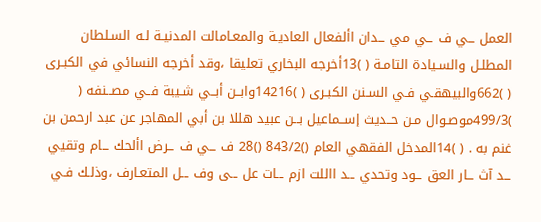العمل ــي ف ــي مي ــدان األفعال العاديـة والمعـامالت المدنيـة لـه السـلطان المطلـل والسـيادة التامـة ( )13أخرجه البخاري تعليقا ،وقد أخرجه النسائي في الكبـرى ( )662والبيهقـي فـي السـنن الكبـرى ( )14216وابــن أبــي شـيبة فــي مصــنفه ( )499/3موصـوال مـن حــديث إســماعيل بــن عبيد هللا بن أبي المهاجر عن عبد ارحمن بن غنم به . ( )14المدخل الفقهي العام ()843/2 ()28 ف ــي ف ــرض األحك ــام وتقيي ــد آث ــار العق ــود وتحدي ــد االلت ازم ــات عل ــى وف ــل المتعـارف ،وذلـك فـي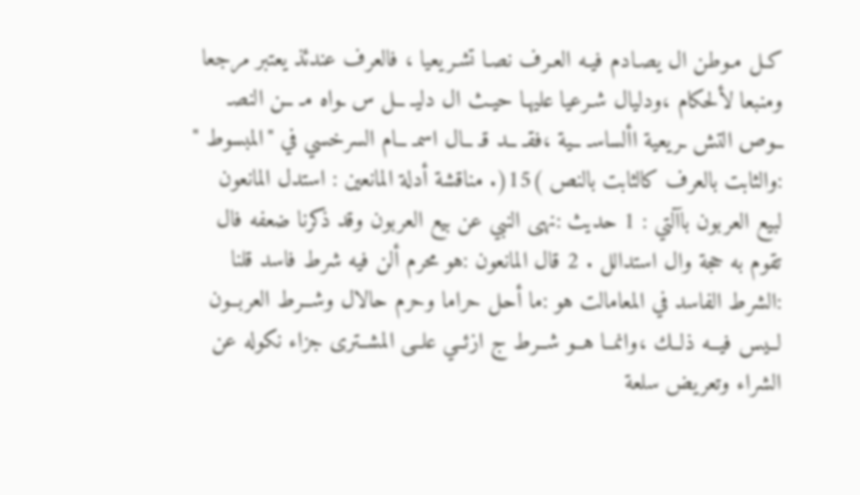كـل مـوطن ال يصـادم فيـه العـرف نصـا تشـريعيا ، فالعرف عندئذ يعتبر مرجعا ومنبعا لألحكام ،ودليال شـرعيا عليهـا حيـث ال دليـ ــل س ـواه مـ ــن النصـ ــوص التش ـريعية األساسـ ــية ،فقـ ــد قـ ــال اسمـ ــام السرخسي في "المبسوط " :والثابت بالعرف كالثابت بالنص )15(. مناقشة أدلة المانعين : استدل المانعون لبيع العربون باآلتي : 1 حديث :نهى النبي عن بيع العربون وقد ذكرنا ضعفه فال تقوم به حجة وال استدالل . 2 قال المانعون :هو محرم ألن فيه شرط فاسد قلنا :الشرط الفاسد في المعامالت هو :ما أحل حراما وحرم حالال وشــرط العربــون لــيس فيــه ذلــك ،وانمــا هــو شــرط ج ازئــي علــى المشــترى جزاء نكوله عن الشراء وتعريض سلعة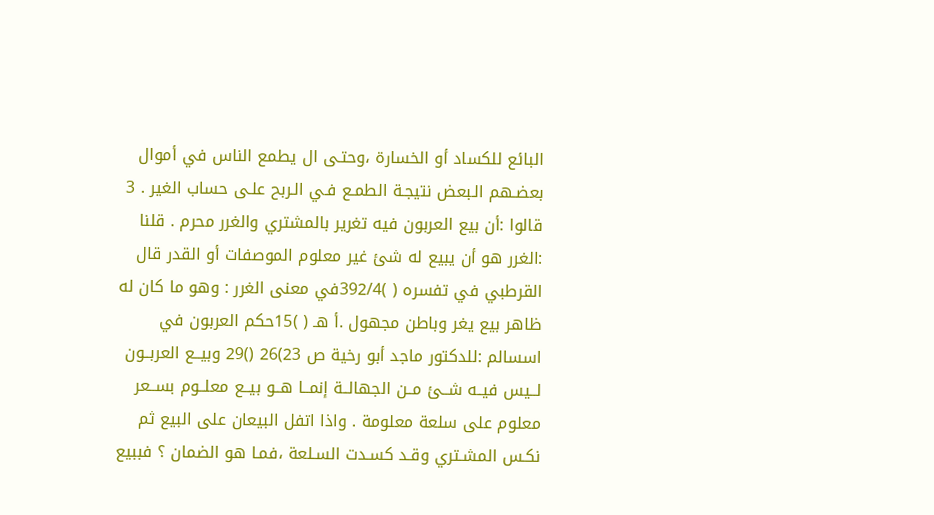البائع للكساد أو الخسارة ،وحتـى ال يطمع الناس في أموال بعضـهم الـبعض نتيجـة الطمـع فـي الـربح علـى حساب الغير . 3 قالوا :أن بيع العربون فيه تغرير بالمشتري والغرر محرم . قلنا :الغرر هو أن يبيع له شئ غير معلوم الموصفات أو القدر قال القرطبي في تفسره ( )392/4في معنى الغرر : وهو ما كان له ظاهر بيع يغر وباطن مجهول .أ هـ ( )15حكم العربون في اسسالم :للدكتور ماجد أبو رخية ص 23)26 ()29 وبيــع العربــون لــيس فيــه شــئ مــن الجهالــة إنمــا هــو بيــع معلــوم بســعر معلوم على سلعة معلومة . واذا اتفل البيعان على البيع ثم نكـس المشـتري وقـد كسـدت السـلعة ،فمـا هو الضمان ؟ فببيع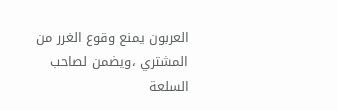العربون يمنع وقوع الغرر من المشتري ،ويضمن لصاحب السلعة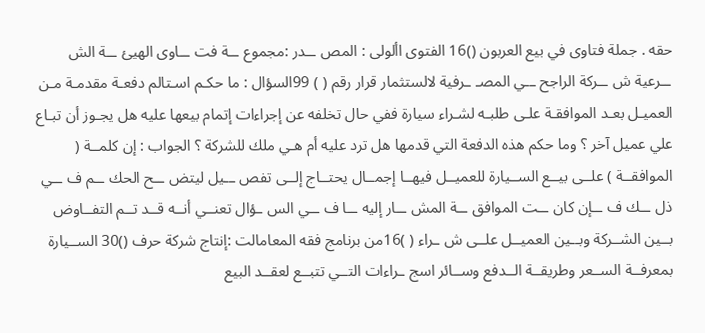حقه . جملة فتاوى في بيع العربون ()16 الفتوى األولى : المص ــدر :مجموع ــة فت ــاوى الهيئ ــة الش ــرعية ش ــركة الراجح ــي المصـ ـرفية لالستثمار قرار رقم ( ) 99السؤال : ما حكـم اسـتالم دفعـة مقدمـة مـن العميـل بعـد الموافقـة علـى طلبـه لشـراء سيارة ففي حال تخلفه عن إجراءات إتمام بيعها عليه هل يجـوز أن تبـاع علي عميل آخر ؟ وما حكم هذه الدفعة التي قدمها هل ترد عليه أم هـي ملك للشركة ؟ الجواب : إن كلمــة ( الموافقــة ) علــى بيــع الســيارة للعميــل فيهــا إجمــال يحتــاج إلــى تفص ــيل ليتض ــح الحك ــم ف ــي ذل ــك ف ــإن كان ــت الموافق ــة المش ــار إليه ــا ف ــي الس ـؤال تعنــي أنــه قــد تــم التفــاوض بــين الشــركة وبــين العميــل علــى ش ـراء ( )16من برنامج فقه المعامالت :إنتاج شركة حرف ()30 الســيارة بمعرفــة الســعر وطريقــة الــدفع وســائر اسج ـراءات التــي تتبــع لعقــد البيع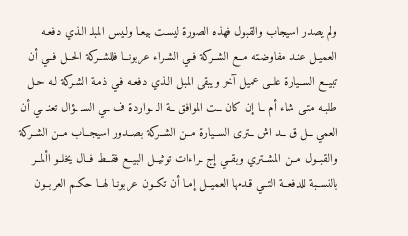ولم يصدر اسيجاب والقبول فهذه الصورة ليسـت بيعـا ولـيس المبلـ الـذي دفعـه العميـل عنـد مفاوضـته مــع الشــركة فــي الشـراء عربونــا فللشــركة الحــل فــي أن تبيــع الســيارة علــى عميل آخر ويبقى المبل الـذي دفعـه فـي ذمـة الشـركة لـه حـل طلبـه متـى شاء أم ــا إن كان ــت الموافق ــة الـ ـواردة ف ــي السـ ـؤال تعنـ ـي أن العمي ــل ق ــد اش ــترى الســيارة مــن الشــركة بصــدور اسيجــاب مــن الشــركة والقبــول مــن المشــتري وبقــي إج ـراءات توثيــل البيــع فقــط فــال يخلــو األمــر بالنســبة للدفعــة التــي قـدمها العميــل إمـا أن تكــون عربونـا لهــا حكـم العربــون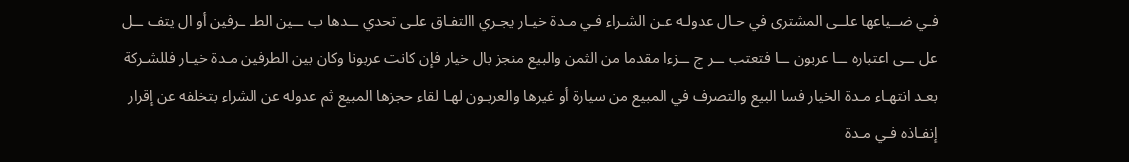فـي ضــياعها علــى المشترى في حـال عدولـه عـن الشـراء فـي مـدة خيـار يجـري االتفـاق علـى تحدي ــدها ب ــين الطـ ـرفين أو ال يتف ــل عل ــى اعتباره ــا عربون ــا فتعتب ــر ج ــزءا مقدما من الثمن والبيع منجز بال خيار فإن كانت عربونا وكان بين الطرفين مـدة خيـار فللشـركة بعـد انتهـاء مـدة الخيار فسا البيع والتصرف في المبيع من سيارة أو غيرها والعربـون لهـا لقاء حجزها المبيع ثم عدوله عن الشراء بتخلفه عن إقرار إنفـاذه فـي مـدة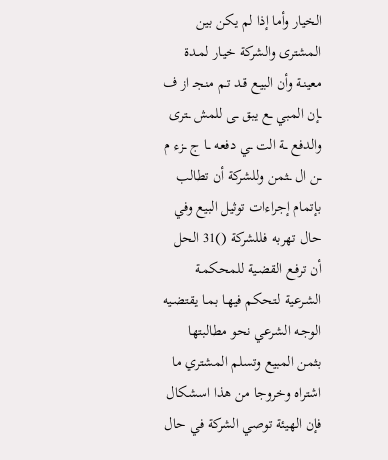الخيار وأما إذا لم يكن بين المشترى والشركة خيـار لمـدة معينـة وأن البيـع قـد تـم منجـ از ف ــإن المبي ــع يبق ــى للمش ــترى والدفع ــة الت ــي دفعه ــا ج ــزء م ــن ال ــثمن وللشركة أن تطالب بإتمام إجراءات توثيل البيع وفي حال تهربه فللشركة ()31 الحل أن ترفـع القضـية للمحكمـة الشـرعية لـتحكم فيهـا بمـا يقتضـيه الوجـه الشرعي نحو مطالبتها بثمن المبيع وتسلم المشتري ما اشتراه وخروجا من هذا اسشكال فإن الهيئة توصي الشركة في حال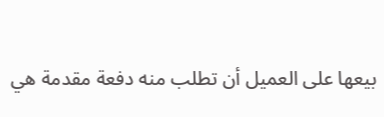بيعها على العميل أن تطلب منه دفعة مقدمة هي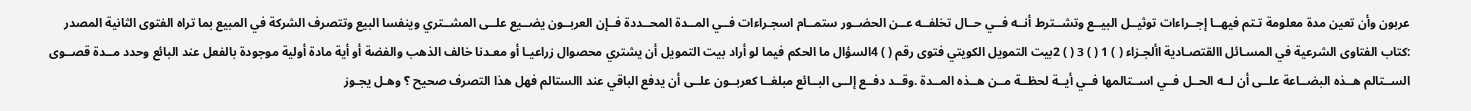عربون وأن تعين مدة معلومة تـتم فيهــا إجــراءات توثيــل البيــع وتشــترط أنــه فــي حــال تخلفــه عــن الحضــور ستمــام اسجـراءات فــي المــدة المحــددة فــإن العربــون يضــيع علــى المشــتري وينفسا البيع وتتصرف الشركة في المبيع بما تراه الفتوى الثانية المصدر :كتاب الفتاوى الشرعية في المسـائل االقتصـادية األجـزاء ( ) 1 ( ) 3 ( ) 2بيت التمويل الكويتي فتوى رقم ( ) 4السؤال ما الحكم فيما لو أراد بيت التمويل أن يشتري محصوال زراعيـا أو معـدنا خالف الذهب والفضة أو أية مادة أولية موجودة بالفعل عند البائع وحدد مــدة قصــوى الســتالم هــذه البضــاعة علــى أن لــه الحــل فــي اســتالمها فــي أيــة لحظــة مــن هــذه المــدة .وقــد دفــع إلــى البــائع مبلغــا كعربــون علــى أن يدفع الباقي عند االستالم فهل هذا التصرف صحيح ؟ وهـل يجـوز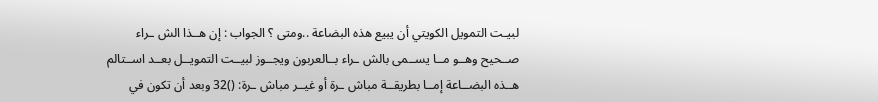لبيـت التمويل الكويتي أن يبيع هذه البضاعة ..ومتى ؟ الجواب : إن هــذا الش ـراء صــحيح وهــو مــا يســمى بالش ـراء بــالعربون ويجــوز لبيــت التمويــل بعــد اســتالم هــذه البضــاعة إمــا بطريقــة مباش ـرة أو غيــر مباش ـرة: ()32 وبعد أن تكون في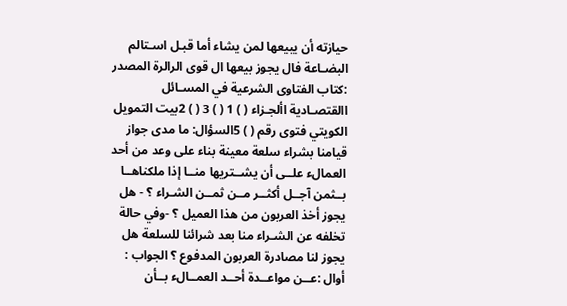حيازته أن يبيعها لمن يشاء أما قبـل اسـتالم البضـاعة فال يجوز بيعها ال قوى الرالرة المصدر :كتاب الفتاوى الشرعية في المسـائل االقتصـادية األجـزاء ( ) 1 ( ) 3 ( ) 2بيت التمويل الكويتي فتوى رقم ( ) 5السؤال: ما مدى جواز قيامنا بشراء سلعة معينة بناء على وعد من أحد العمالء علــى أن يشــتريها منــا إذا ملكناهــا بــثمن آجــل أكثــر مــن ثمــن الشـراء ؟ - هل يجوز أخذ العربون من هذا العميل ؟ -وفي حالة تخلفه عن الشـراء منا بعد شرائنا للسلعة هل يجوز لنا مصادرة العربون المدفوع ؟ الجواب : أوال :عــن مواعــدة أحــد العمــالء بــأن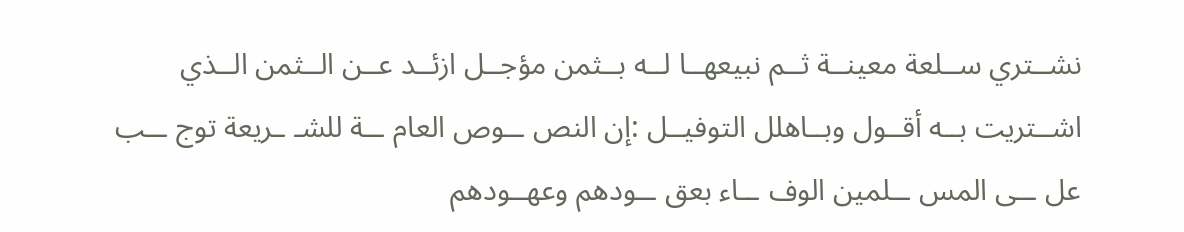نشــتري ســلعة معينــة ثــم نبيعهــا لــه بــثمن مؤجــل ازئــد عــن الــثمن الــذي اشــتريت بــه أقــول وبــاهلل التوفيــل :إن النص ــوص العام ــة للشـ ـريعة توج ــب عل ــى المس ــلمين الوف ــاء بعق ــودهم وعهــودهم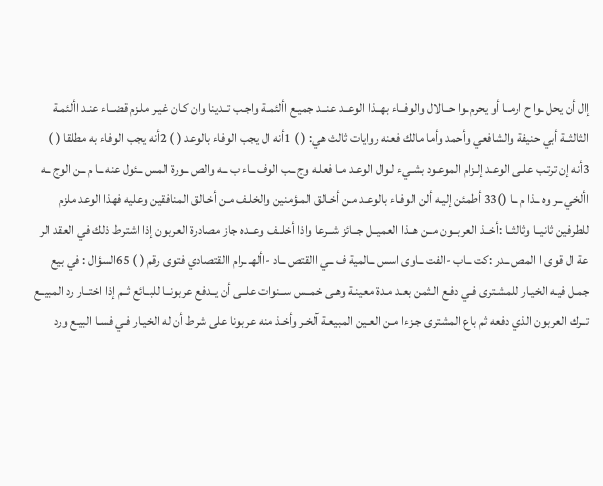إال أن يحل ـوا ح ارمــا أو يحرم ـوا حــالال والوفــاء بهــذا الوعــد عنــد جميـع األئمـة واجـب تــدينا وان كـان غيـر ملـزم قضــاء عنـد األئمـة الثالثــة أبي حنيفة والشافعي وأحمد وأما مالك فعنه روايات ثالث هي: ( ) 1أنه ال يجب الوفاء بالوعد ( ) 2أنه يجب الوفاء به مطلقا ( ) 3أنه إن ترتـب علـى الوعـد إلـزام الموعـود بشـيء لـوال الوعـد مـا فعلـه وج ــب الوف ــاء ب ــه والص ــورة المس ــئول عنه ــا م ــن الوج ــه األخي ــر وه ــذا م ــا ()33 أطمئن إليـه ألن الوفـاء بالوعـد مـن أخـالق المـؤمنين والخلـف مـن أخـالق المنافقين وعليه فهذا الوعد ملزم للطرفين ثانيــا وثالثــا :أخــذ العربــون مــن هــذا العميــل جــائز شــرعا واذا أخلــف وعــده جاز مصادرة العربون إذا اشترط ذلك في العقد الر عة ال قوى ا المص ــدر :كت ــاب -الفت ــاوى اسس ــالمية ف ــي االقتص ــاد -األهـ ـرام االقتصادي فتوى رقم ( ) 65السؤال : في بيع جمـل فيـه الخيـار للمشـترى فـي دفـع الـثمن بعـد مـدة معينـة وهـى خمــس ســنوات علــى أن يــدفع عربونــا للبــائع ثــم إذا اختــار رد المبيــع تــرك العربون الذي دفعه ثم باع المشترى جـزءا مـن العـين المبيعـة آلخـر وأخـذ منه عربونا على شرط أن له الخيـار فـي فسـا البيـع ورد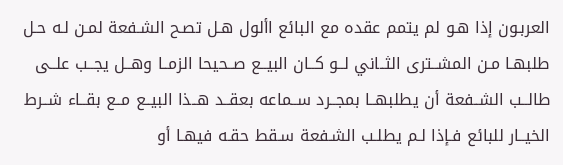العربـون إذا هـو لم يتمم عقده مع البائع األول هـل تصـح الشـفعة لمـن لـه حـل طلبهـا مـن المشــترى الثــاني لــو كــان البيــع صــحيحا الزمــا وهــل يجــب علــى طالــب الشــفعة أن يطلبهــا بمجــرد ســماعه بعقــد هــذا البيــع مــع بقــاء شــرط الخيــار للبائع فـإذا لـم يطلـب الشـفعة سـقط حقـه فيهـا أو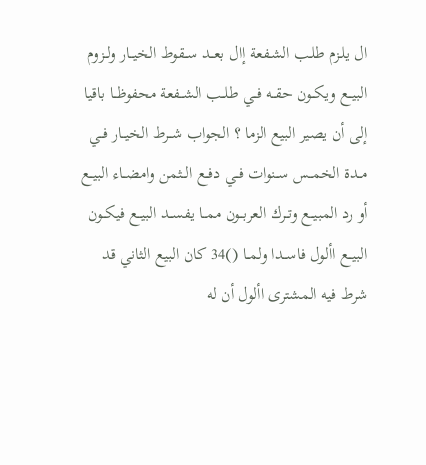ال يلـزم طلـب الشـفعة إال بعــد ســقوط الخيــار ولــزوم البيــع ويكــون حقــه فــي طلــب الشــفعة محفوظــا باقيا إلى أن يصير البيع الزما ؟ الجواب شــرط الخيــار فــي مــدة الخمــس ســنوات فــي دفــع الــثمن وامضــاء البيــع أو رد المبيــع وتــرك العربــون ممــا يفســد البيــع فيكــون البيــع األول فاســدا ولمــا ()34 كان البيع الثاني قد شرط فيه المشترى األول أن له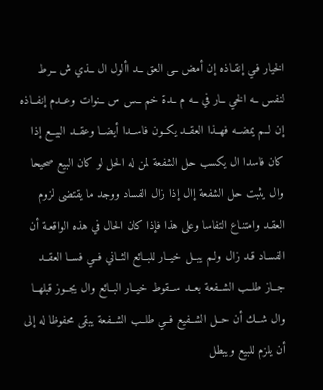الخيار فـي إنقـاذه إن أمض ــى العق ــد األول ال ــذي ش ــرط لنفس ــه الخي ــار في ــه م ــدة خم ــس س ــنوات وعــدم إنفــاذه إن لــم يمضــه فهــذا العقــد يكــون فاســدا أيضــا وعقــد البيــع إذا كان فاسدا ال يكسب حل الشفعة لمن له الحل لو كان البيع صحيحا وال يثبت حل الشفعة إال إذا زال الفساد ووجد ما يقتضى لزوم العقـد وامتنـاع التفاسا وعلى هذا فإذا كان الحال في هذه الواقعـة أن الفسـاد قـد زال ولـم يبــل خيــار للبــائع الثــاني فــي فســا العقــد جــاز طلــب الشــفعة بعــد ســقوط خيــار البــائع وال يجــوز قبلهــا وال شــك أن حــل الشــفيع فــي طلــب الشــفعة يبقى محفوظا له إلى أن يلزم للبيع ويبطل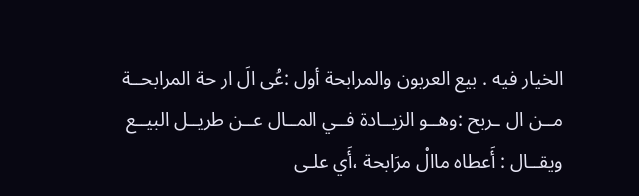الخيار فيه . بيع العربون والمرابحة أول :عُى الَ ار حة المرابحــة مــن ال ـربح :وهــو الزيــادة فــي المــال عــن طريــل البيــع ويقــال : أَعطاه ماالْ مرَابحة ،أَي علـى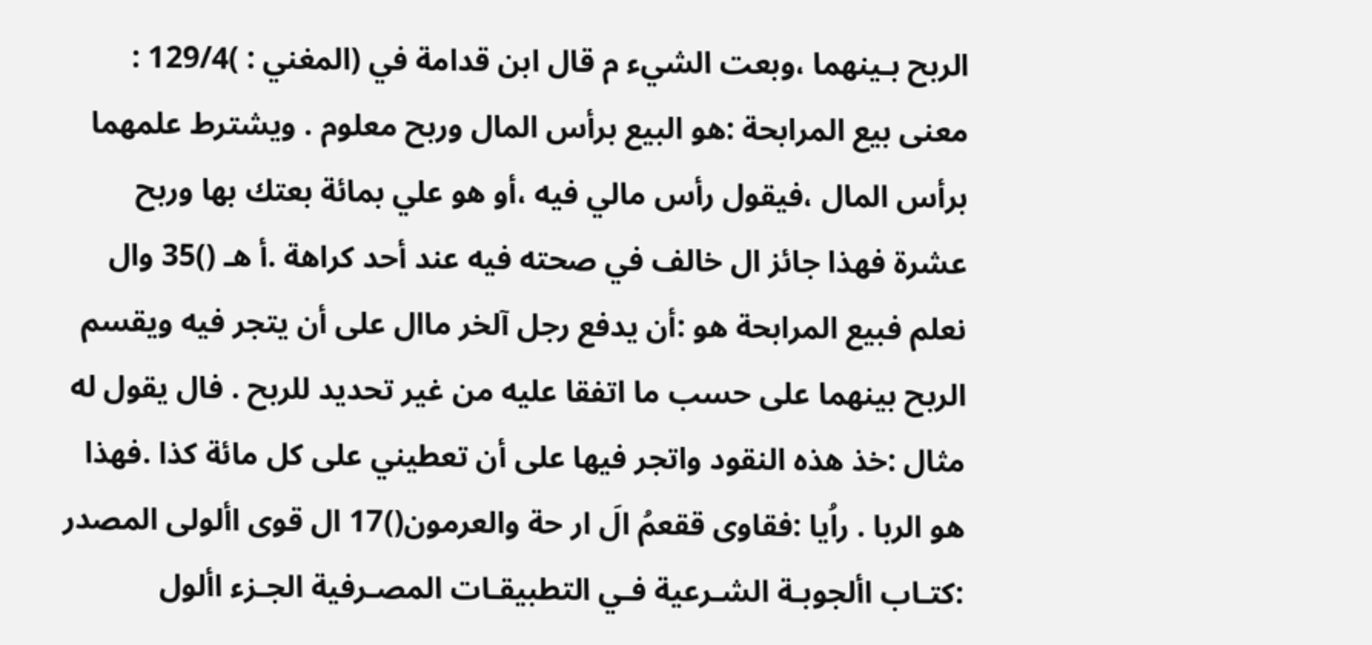الربح بـينهما ،وبعت الشيء م قال ابن قدامة في (المغني : )129/4 : معنى بيع المرابحة :هو البيع برأس المال وربح معلوم . ويشترط علمهما برأس المال ،فيقول رأس مالي فيه ،أو هو علي بمائة بعتك بها وربح عشرة فهذا جائز ال خالف في صحته فيه عند أحد كراهة .أ هـ ()35 وال نعلم فبيع المرابحة هو :أن يدفع رجل آلخر ماال على أن يتجر فيه ويقسم الربح بينهما على حسب ما اتفقا عليه من غير تحديد للربح . فال يقول له مثال :خذ هذه النقود واتجر فيها على أن تعطيني على كل مائة كذا .فهذا هو الربا . راُيا :فقاوى ققعمُ الَ ار حة والعرمون()17 ال قوى األولى المصدر :كتـاب األجوبـة الشـرعية فـي التطبيقـات المصـرفية الجـزء األول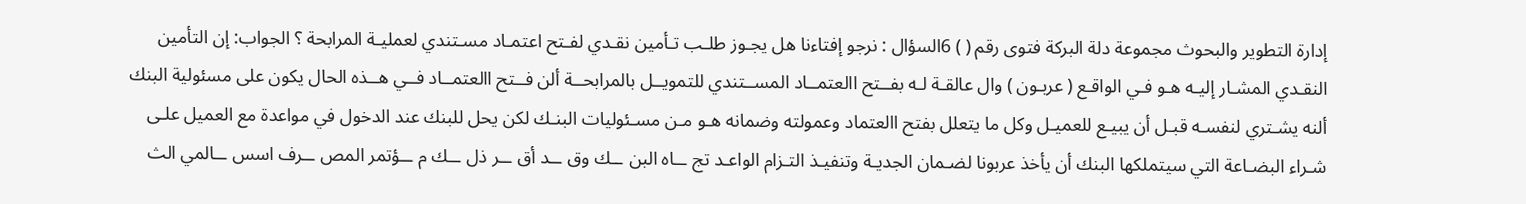إدارة التطوير والبحوث مجموعة دلة البركة فتوى رقم ( ) 6السؤال : نرجو إفتاءنا هل يجـوز طلـب تـأمين نقـدي لفـتح اعتمـاد مسـتندي لعمليـة المرابحة ؟ الجواب: إن التأمين النقـدي المشـار إليـه هـو فـي الواقـع ( عربـون ) وال عالقـة لـه بفــتح االعتمــاد المســتندي للتمويــل بالمرابحــة ألن فــتح االعتمــاد فــي هــذه الحال يكون على مسئولية البنك ألنه يشـتري لنفسـه قبـل أن يبيـع للعميـل وكل ما يتعلل بفتح االعتماد وعمولته وضمانه هـو مـن مسـئوليات البنـك لكن يحل للبنك عند الدخول في مواعدة مع العميل علـى شـراء البضـاعة التي سيتملكها البنك أن يأخذ عربونا لضـمان الجديـة وتنفيـذ التـزام الواعـد تج ــاه البن ــك وق ــد أق ــر ذل ــك م ــؤتمر المص ــرف اسس ــالمي الث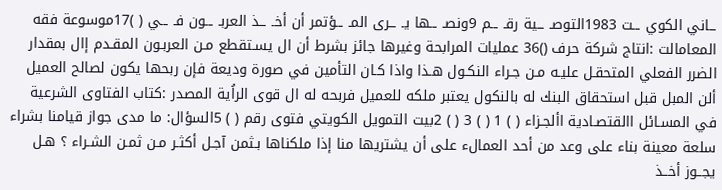ــاني الكوي ــت 1983التوصـ ــية رقـ ــم 9ونصـ ــها يـ ــرى المـ ــؤتمر أن أخـ ــذ العربـ ــون فـ ــي ( )17موسوعة فقه المعامالت :انتاج شركة حرف ()36 عمليات المرابحة وغيرها جائز بشرط أن ال يسـتقطع مـن العربـون المقـدم إال بمقدار الضرر الفعلي المتحقـل عليـه مـن جـراء النكـول هـذا واذا كـان التأمين في صورة وديعة فإن ربحها يكون لصالح العميل ألن المبل قبل استحقاق البنك له بالنكول يعتبر ملكه للعميل فربحه له ال قوى الراُية المصدر :كتاب الفتاوى الشرعية في المسـائل االقتصـادية األجـزاء ( ) 1 ( ) 3 ( ) 2بيت التمويل الكويتي فتوى رقم ( ) 5السؤال: ما مدى جواز قيامنا بشراء سلعة معينة بناء على وعد من أحد العمالء على أن يشتريها منا إذا ملكناها بـثمن آجـل أكثـر مـن ثمـن الشـراء ؟ هـل يجــوز أخــذ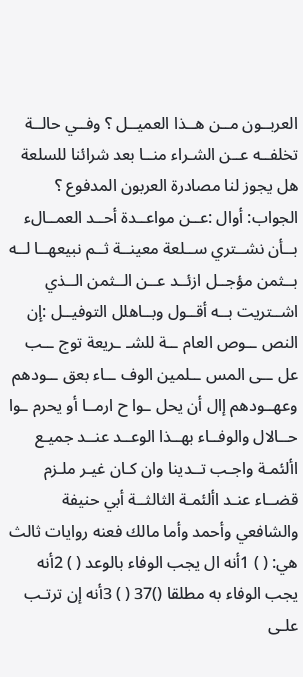العربــون مــن هــذا العميــل ؟ وفــي حالــة تخلفــه عــن الشـراء منــا بعد شرائنا للسلعة هل يجوز لنا مصادرة العربون المدفوع ؟ الجواب: أوال :عــن مواعــدة أحــد العمــالء بــأن نشــتري ســلعة معينــة ثــم نبيعهــا لــه بــثمن مؤجــل ازئــد عــن الــثمن الــذي اشــتريت بــه أقــول وبــاهلل التوفيــل :إن النص ــوص العام ــة للشـ ـريعة توج ــب عل ــى المس ــلمين الوف ــاء بعق ــودهم وعهــودهم إال أن يحل ـوا ح ارمــا أو يحرم ـوا حــالال والوفــاء بهــذا الوعــد عنــد جميـع األئمـة واجـب تــدينا وان كـان غيـر ملـزم قضــاء عنـد األئمـة الثالثــة أبي حنيفة والشافعي وأحمد وأما مالك فعنه روايات ثالث هي: ( ) 1أنه ال يجب الوفاء بالوعد ( ) 2أنه يجب الوفاء به مطلقا ()37 ( ) 3أنه إن ترتـب علـى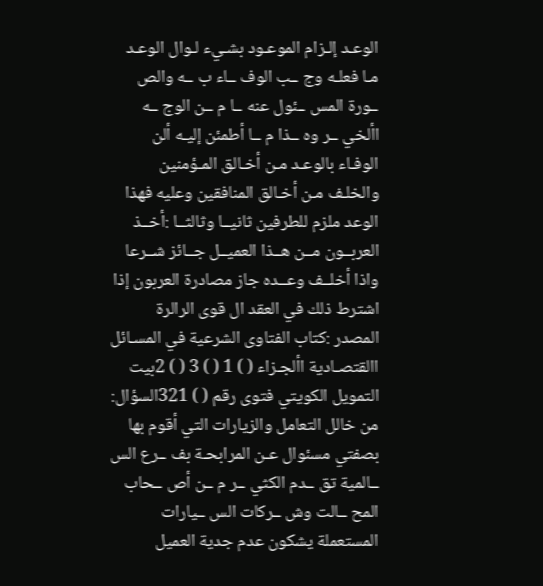الوعـد إلـزام الموعـود بشـيء لـوال الوعـد مـا فعلـه وج ــب الوف ــاء ب ــه والص ــورة المس ــئول عنه ــا م ــن الوج ــه األخي ــر وه ــذا م ــا أطمئن إليـه ألن الوفـاء بالوعـد مـن أخـالق المـؤمنين والخلـف مـن أخـالق المنافقين وعليه فهذا الوعد ملزم للطرفين ثانيــا وثالثــا :أخــذ العربــون مــن هــذا العميــل جــائز شــرعا واذا أخلــف وعــده جاز مصادرة العربون إذا اشترط ذلك في العقد ال قوى الرالرة المصدر :كتاب الفتاوى الشرعية في المسـائل االقتصـادية األجـزاء ( ) 1 ( ) 3 ( ) 2بيت التمويل الكويتي فتوى رقم ( ) 321السؤال: من خالل التعامل والزيارات التي أقوم بها بصفتي مسئوال عـن المرابحـة بف ــرع الس ــالمية تق ــدم الكثي ــر م ــن أص ــحاب المح ــالت وش ــركات الس ــيارات المستعملة يشكون عدم جدية العميل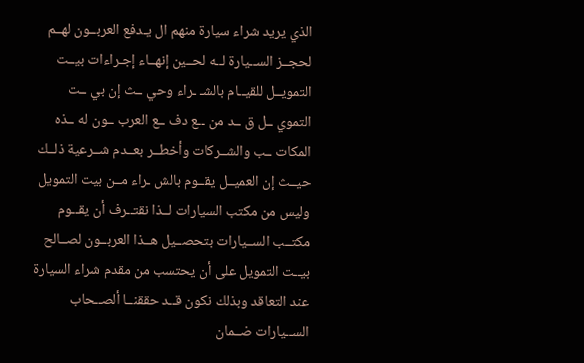الذي يريد شراء سيارة منهم ال يـدفع العربــون لهــم لحجــز الســيارة لــه لحــين إنهــاء إجـراءات بيــت التمويــل للقيــام بالشـ ـراء وحي ــث إن بي ــت التموي ــل ق ــد من ــع دف ــع العرب ــون له ــذه المكات ــب والشــركات وأخطــر بعــدم شــرعية ذلــك حيــث إن العميــل يقــوم بالش ـراء مــن بيت التمويل وليس من مكتب السيارات لــذا نقتــرف أن يقــوم مكتــب الســيارات بتحصــيل هــذا العربــون لصــالح بيــت التمويل على أن يحتسب من مقدم شراء السيارة عند التعاقد وبذلك نكون قــد حققنــا ألصــحاب الســيارات ضــمان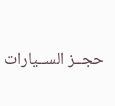حجــز الســيارات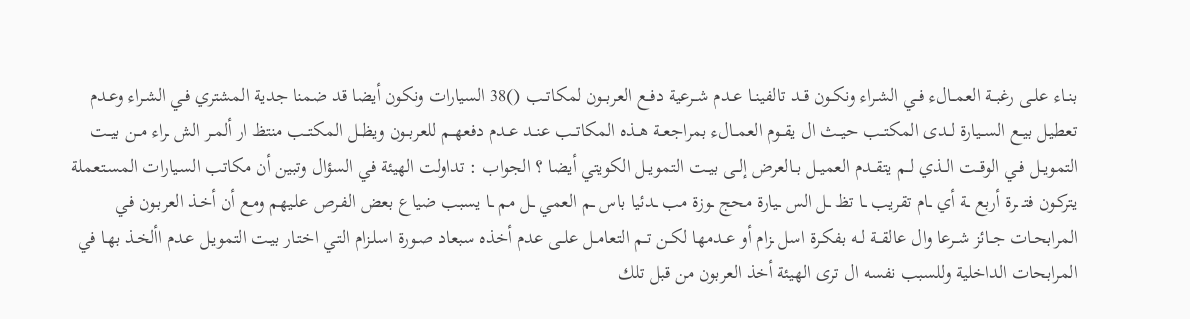بنــاء علــى رغبــة العمــالء فــي الشـراء ونكــون قــد تالفينــا عــدم شــرعية دفــع العربــون لمكاتــب ()38 السيارات ونكون أيضا قد ضمنا جدية المشتري فـي الشـراء وعـدم تعطيـل بيــع الســيارة لــدى المكتــب حيــث ال يقــوم العمــالء بمراجعــة هــذه المكاتــب عنــد عــدم دفعهــم للعربــون ويظــل المكتــب منتظ ار ألمــر الش ـراء مــن بيــت التمويــل فــي الوقــت الــذي لــم يتقــدم العميــل بــالعرض إلــى بيــت التمويــل الكويتي أيضا ؟ الجواب : تداولت الهيئة في السؤال وتبين أن مكاتب السـيارات المسـتعملة يتركـون فتـ ـرة أربع ــة أي ــام تقريب ــا تظ ــل الس ــيارة محج ــوزة مب ــدئيا باس ــم العمي ــل مم ــا يسبب ضياع بعض الفـرص علـيهم ومـع أن أخـذ العربـون فـي المرابحـات جــائز شــرعا وال عالقــة لــه بفكـرة اسل ـزام أو عــدمها لكــن تــم التعامــل علــى عدم أخذه سبعاد صـورة اسلـزام التـي اختـار بيـت التمويـل عـدم األخـذ بهـا في المرابحات الداخلية وللسبب نفسه ال ترى الهيئة أخذ العربون من قبل تلك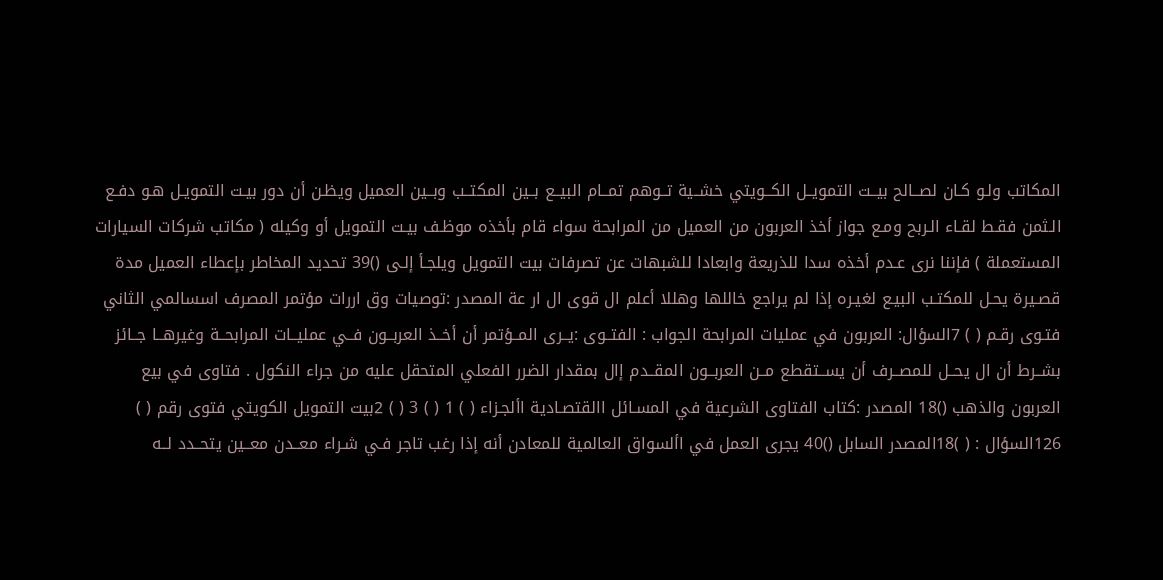المكاتب ولـو كـان لصــالح بيــت التمويــل الكــويتي خشــية تــوهم تمــام البيــع بــين المكتــب وبــين العميل ويظـن أن دور بيـت التمويـل هـو دفـع الـثمن فقـط لقـاء الـربح ومـع جواز أخذ العربون من العميل من المرابحة سواء قام بأخذه موظـف بيـت التمويل أو وكيله ( مكاتب شركات السيارات المستعملة ) فإننا نرى عـدم أخذه سدا للذريعة وابعادا للشبهات عن تصرفات بيت التمويل ويلجـأ إلـى ()39 تحديد المخاطر بإعطاء العميل مدة قصـيرة يحـل للمكتـب البيـع لغيـره إذا لم يراجع خاللها وهللا أعلم ال قوى ال ار عة المصدر :توصيات وق اررات مؤتمر المصرف اسسالمي الثاني فتـوى رقـم ( ) 7السؤال: العربون في عمليات المرابحة الجواب : الفتــوى :يــرى المــؤتمر أن أخــذ العربــون فــي عمليــات المرابحــة وغيرهــا جــائز بشــرط أن ال يحــل للمصــرف أن يســتقطع مــن العربــون المقــدم إال بمقدار الضرر الفعلي المتحقل عليه من جراء النكول . فتاوى في بيع العربون والذهب ()18 المصدر :كتاب الفتاوى الشرعية في المسـائل االقتصـادية األجـزاء ( ) 1 ( ) 3 ( ) 2بيت التمويل الكويتي فتوى رقم ( ) 126السؤال : ( )18المصدر السابل ()40 يجرى العمل في األسواق العالمية للمعادن أنه إذا رغب تاجر فـي شـراء معــدن معــين يتحــدد لــه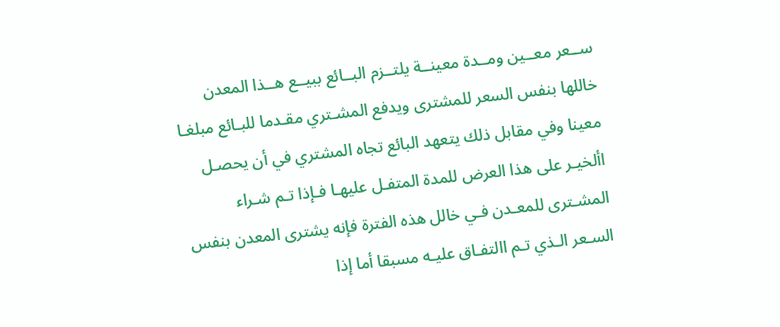ســعر معــين ومــدة معينــة يلتــزم البــائع ببيــع هــذا المعدن خاللها بنفس السعر للمشترى ويدفع المشـتري مقـدما للبـائع مبلغـا معينا وفي مقابل ذلك يتعهد البائع تجاه المشتري في أن يحصـل األخيـر على هذا العرض للمدة المتفـل عليهـا فـإذا تـم شـراء المشـترى للمعـدن فـي خالل هذه الفترة فإنه يشترى المعدن بنفس السـعر الـذي تـم االتفـاق عليـه مسبقا أما إذا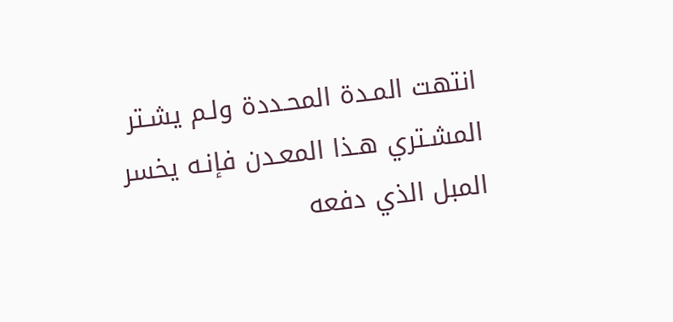انتهت المـدة المحـددة ولـم يشـتر المشـتري هـذا المعـدن فإنـه يخسر المبل الذي دفعه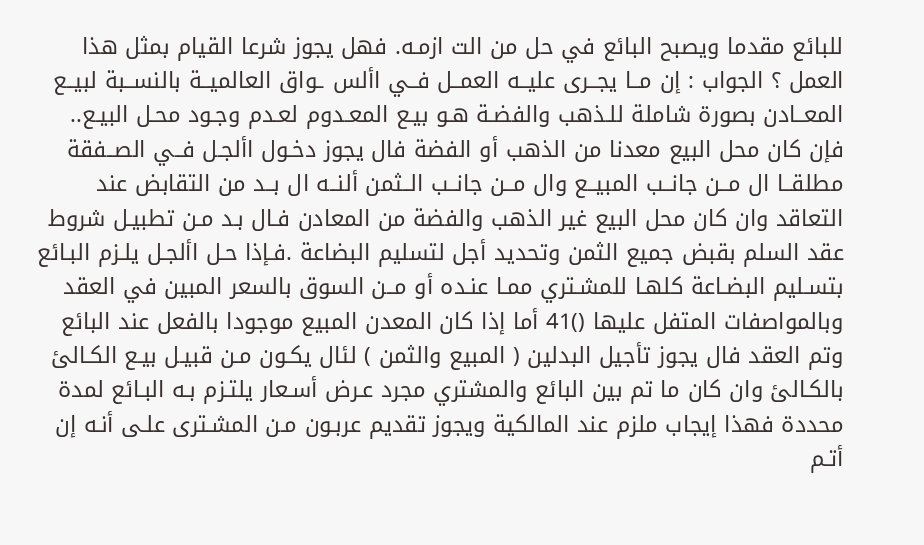للبائع مقدما ويصبح البائع في حل من الت ازمـه. فهل يجوز شرعا القيام بمثل هذا العمل ؟ الجواب : إن مــا يجــرى عليــه العمــل فــي األس ـواق العالميــة بالنســبة لبيــع المعــادن بصورة شاملة للـذهب والفضـة هـو بيـع المعـدوم لعـدم وجـود محـل البيـع.. فإن كان محل البيع معدنا من الذهب أو الفضة فال يجوز دخـول األجـل فــي الصــفقة مطلقــا ال مــن جانــب المبيــع وال مــن جانــب الــثمن ألنــه ال بــد من التقابض عند التعاقد وان كان محل البيع غير الذهب والفضة من المعادن فـال بـد مـن تطبيـل شروط عقد السلم بقبض جميع الثمن وتحديد أجل لتسليم البضاعة .فـإذا حـل األجـل يلـزم البـائع بتسـليم البضـاعة كلهـا للمشـتري ممـا عنـده أو مــن السوق بالسعر المبين في العقد وبالمواصفات المتفل عليها ()41 أما إذا كان المعدن المبيع موجودا بالفعل عند البائع وتم العقد فال يجوز تأجيل البدلين ( المبيع والثمن ) لئال يكـون مـن قبيـل بيـع الكـالئ بالكـالئ وان كان ما تم بين البائع والمشتري مجرد عـرض أسـعار يلتـزم بـه البـائع لمدة محددة فهذا إيجاب ملزم عند المالكية ويجوز تقديم عربـون مـن المشـترى علـى أنـه إن أتـم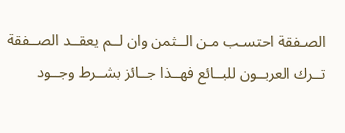الصـفقة احتسـب مـن الــثمن وان لــم يعقــد الصــفقة تــرك العربــون للبــائع فهــذا جــائز بشــرط وجــود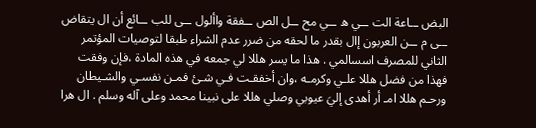البض ــاعة الت ــي ه ــي مح ــل الص ــفقة واألول ــى للب ــائع أن ال يتقاض ــى م ــن العربون إال بقدر ما لحقه من ضرر عدم الشراء طبقا لتوصيات المؤتمر الثاني للمصرف اسسالمي . هذا ما يسر هللا لي جمعه في هذه المادة ،فإن وفقت فهذا من فضل هللا علـي وكرمـه ،وان أخفقـت فـي شـئ فمـن نفسـي والشـيطان ورحـم هللا امـ أر أهدى إليَ عيوبي وصلي هللا على نبينا محمد وعلى آله وسلم . ال هرا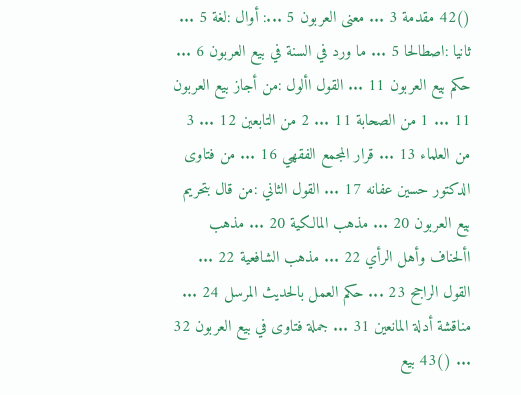()42 مقدمة 3 ... معنى العربون 5 ...: أوال :لغة 5 ... ثانيا :اصطالحا 5 ... ما ورد في السنة في بيع العربون 6 ... حكم بيع العربون 11 ... القول األول :من أجاز بيع العربون 11 ... 1 من الصحابة 11 ... 2 من التابعين 12 ... 3 من العلماء 13 ... قرار المجمع الفقهي 16 ... من فتاوى الدكتور حسين عفانه 17 ... القول الثاني :من قال بتحريم بيع العربون 20 ... مذهب المالكية 20 ... مذهب األحناف وأهل الرأي 22 ... مذهب الشافعية 22 ... القول الراجح 23 ... حكم العمل بالحديث المرسل 24 ... مناقشة أدلة المانعين 31 ... جملة فتاوى في بيع العربون 32 ... ()43 بيع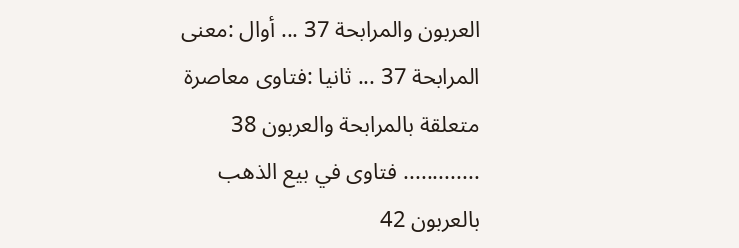العربون والمرابحة 37 ... أوال :معنى المرابحة 37 ... ثانيا :فتاوى معاصرة متعلقة بالمرابحة والعربون 38 ............. فتاوى في بيع الذهب بالعربون 42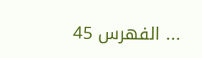... الفهرس 45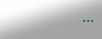...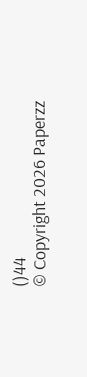()44
© Copyright 2026 Paperzz